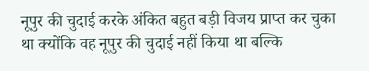नूपुर की चुदाई करके अंकित बहुत बड़ी विजय प्राप्त कर चुका था क्योंकि वह नूपुर की चुदाई नहीं किया था बल्कि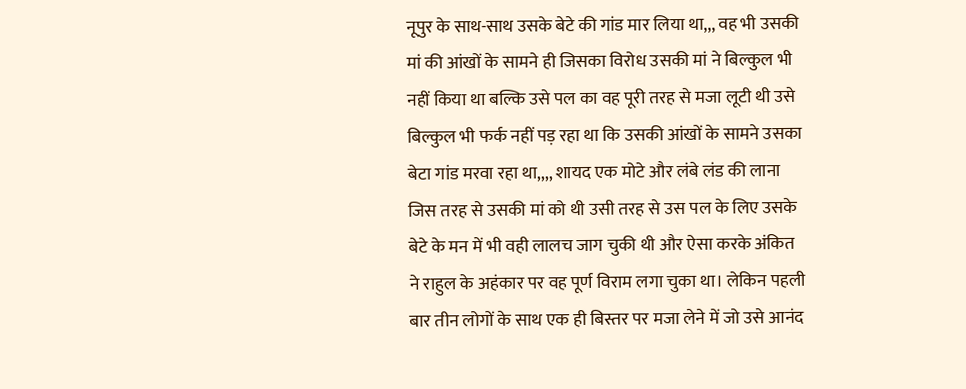नूपुर के साथ-साथ उसके बेटे की गांड मार लिया था,,, वह भी उसकी मां की आंखों के सामने ही जिसका विरोध उसकी मां ने बिल्कुल भी नहीं किया था बल्कि उसे पल का वह पूरी तरह से मजा लूटी थी उसे बिल्कुल भी फर्क नहीं पड़ रहा था कि उसकी आंखों के सामने उसका बेटा गांड मरवा रहा था,,,, शायद एक मोटे और लंबे लंड की लाना जिस तरह से उसकी मां को थी उसी तरह से उस पल के लिए उसके बेटे के मन में भी वही लालच जाग चुकी थी और ऐसा करके अंकित ने राहुल के अहंकार पर वह पूर्ण विराम लगा चुका था। लेकिन पहली बार तीन लोगों के साथ एक ही बिस्तर पर मजा लेने में जो उसे आनंद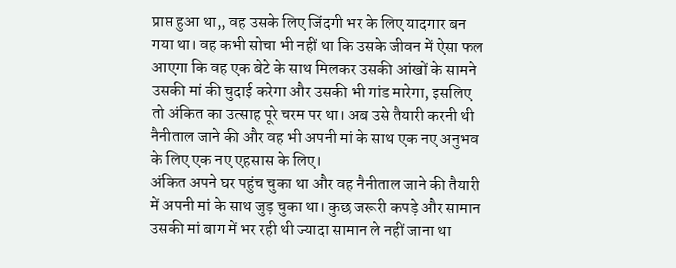प्राप्त हुआ था,, वह उसके लिए जिंदगी भर के लिए यादगार बन गया था। वह कभी सोचा भी नहीं था कि उसके जीवन में ऐसा फल आएगा कि वह एक बेटे के साथ मिलकर उसकी आंखों के सामने उसकी मां की चुदाई करेगा और उसकी भी गांड मारेगा, इसलिए तो अंकित का उत्साह पूरे चरम पर था। अब उसे तैयारी करनी थी नैनीताल जाने की और वह भी अपनी मां के साथ एक नए अनुभव के लिए एक नए एहसास के लिए।
अंकित अपने घर पहुंच चुका था और वह नैनीताल जाने की तैयारी में अपनी मां के साथ जुड़ चुका था। कुछ जरूरी कपड़े और सामान उसकी मां बाग में भर रही थी ज्यादा सामान ले नहीं जाना था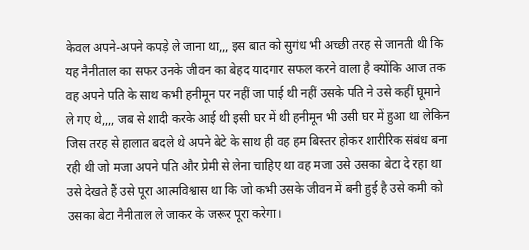केवल अपने-अपने कपड़े ले जाना था,,, इस बात को सुगंध भी अच्छी तरह से जानती थी कि यह नैनीताल का सफर उनके जीवन का बेहद यादगार सफल करने वाला है क्योंकि आज तक वह अपने पति के साथ कभी हनीमून पर नहीं जा पाई थी नहीं उसके पति ने उसे कहीं घूमाने ले गए थे,,,, जब से शादी करके आई थी इसी घर में थी हनीमून भी उसी घर में हुआ था लेकिन जिस तरह से हालात बदले थे अपने बेटे के साथ ही वह हम बिस्तर होकर शारीरिक संबंध बना रही थी जो मजा अपने पति और प्रेमी से लेना चाहिए था वह मजा उसे उसका बेटा दे रहा था उसे देखते हैं उसे पूरा आत्मविश्वास था कि जो कभी उसके जीवन में बनी हुई है उसे कमी को उसका बेटा नैनीताल ले जाकर के जरूर पूरा करेगा।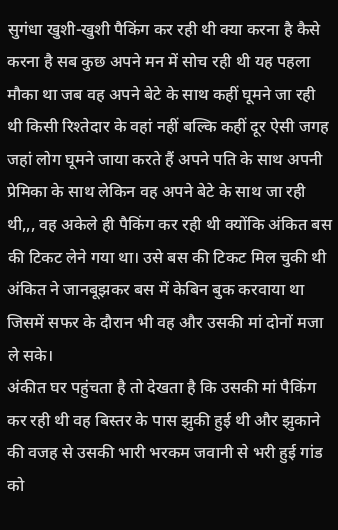सुगंधा खुशी-खुशी पैकिंग कर रही थी क्या करना है कैसे करना है सब कुछ अपने मन में सोच रही थी यह पहला मौका था जब वह अपने बेटे के साथ कहीं घूमने जा रही थी किसी रिश्तेदार के वहां नहीं बल्कि कहीं दूर ऐसी जगह जहां लोग घूमने जाया करते हैं अपने पति के साथ अपनी प्रेमिका के साथ लेकिन वह अपने बेटे के साथ जा रही थी,,, वह अकेले ही पैकिंग कर रही थी क्योंकि अंकित बस की टिकट लेने गया था। उसे बस की टिकट मिल चुकी थी अंकित ने जानबूझकर बस में केबिन बुक करवाया था जिसमें सफर के दौरान भी वह और उसकी मां दोनों मजा ले सके।
अंकीत घर पहुंचता है तो देखता है कि उसकी मां पैकिंग कर रही थी वह बिस्तर के पास झुकी हुई थी और झुकाने की वजह से उसकी भारी भरकम जवानी से भरी हुई गांड को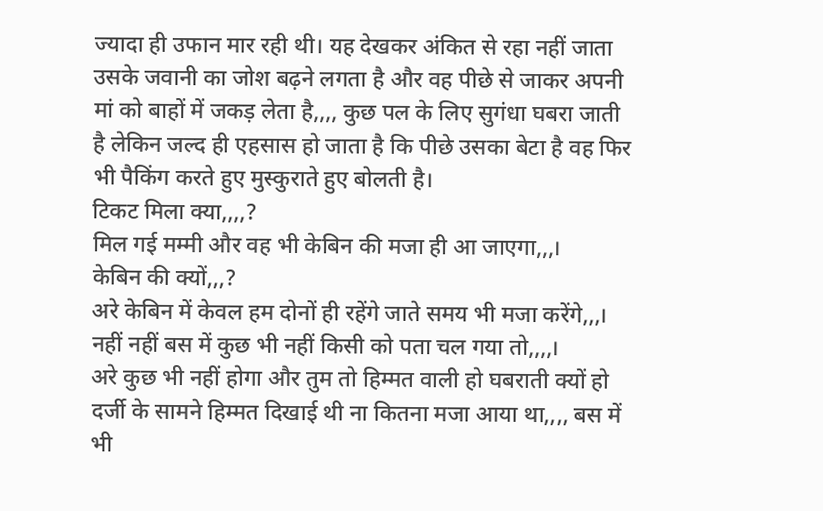ज्यादा ही उफान मार रही थी। यह देखकर अंकित से रहा नहीं जाता उसके जवानी का जोश बढ़ने लगता है और वह पीछे से जाकर अपनी मां को बाहों में जकड़ लेता है,,,, कुछ पल के लिए सुगंधा घबरा जाती है लेकिन जल्द ही एहसास हो जाता है कि पीछे उसका बेटा है वह फिर भी पैकिंग करते हुए मुस्कुराते हुए बोलती है।
टिकट मिला क्या,,,,?
मिल गई मम्मी और वह भी केबिन की मजा ही आ जाएगा,,,।
केबिन की क्यों,,,?
अरे केबिन में केवल हम दोनों ही रहेंगे जाते समय भी मजा करेंगे,,,।
नहीं नहीं बस में कुछ भी नहीं किसी को पता चल गया तो,,,,।
अरे कुछ भी नहीं होगा और तुम तो हिम्मत वाली हो घबराती क्यों हो दर्जी के सामने हिम्मत दिखाई थी ना कितना मजा आया था,,,, बस में भी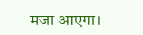मजा आएगा।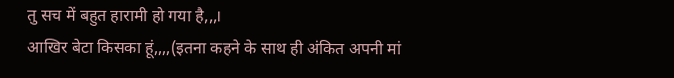तु सच में बहुत हारामी हो गया है,,,।
आखिर बेटा किसका हूं,,,,(इतना कहने के साथ ही अंकित अपनी मां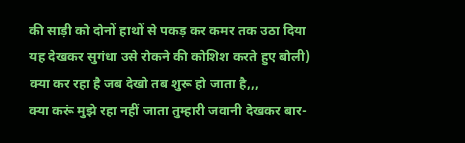की साड़ी को दोनों हाथों से पकड़ कर कमर तक उठा दिया यह देखकर सुगंधा उसे रोकने की कोशिश करते हुए बोली)
क्या कर रहा है जब देखो तब शुरू हो जाता है,,,
क्या करूं मुझे रहा नहीं जाता तुम्हारी जवानी देखकर बार-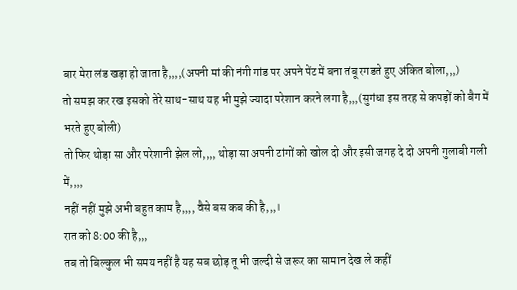बार मेरा लंड खड़ा हो जाता है,,,,(अपनी मां की नंगी गांड पर अपने पेंट में बना तंबू रगडते हुए अंकित बोला,,,)
तो समझ कर रख इसको तेरे साथ-साथ यह भी मुझे ज्यादा परेशान करने लगा है,,,(सुगंधा इस तरह से कपड़ों को बैग में भरते हुए बोली)
तो फिर थोड़ा सा और परेशानी झेल लो,,,, थोड़ा सा अपनी टांगों को खोल दो और इसी जगह दे दो अपनी गुलाबी गली में,,,,
नहीं नहीं मुझे अभी बहुत काम है,,,, वैसे बस कब की है,,,।
रात को 8:00 की है,,,
तब तो बिल्कुल भी समय नहीं है यह सब छोड़ तू भी जल्दी से जरूर का सामान देख ले कहीं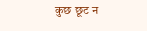कुछ छूट न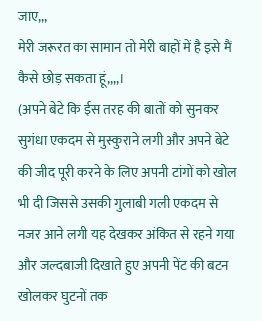जाए,,,
मेरी जरूरत का सामान तो मेरी बाहों में है इसे मैं कैसे छोड़ सकता हूं,,,,।
(अपने बेटे कि ईस तरह की बातों को सुनकर सुगंधा एकदम से मुस्कुराने लगी और अपने बेटे की जीद पूरी करने के लिए अपनी टांगों को खोल भी दी जिससे उसकी गुलाबी गली एकदम से नजर आने लगी यह देखकर अंकित से रहने गया और जल्दबाजी दिखाते हुए अपनी पेंट की बटन खोलकर घुटनों तक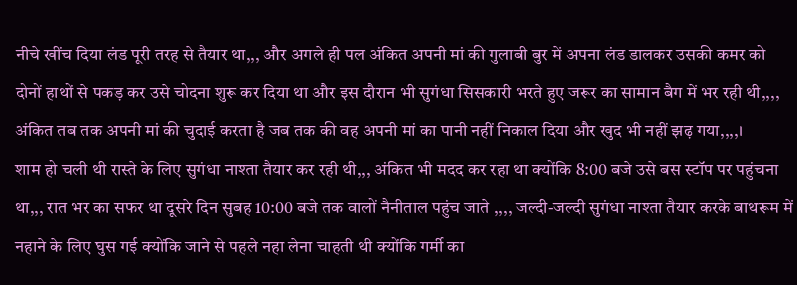नीचे खींच दिया लंड पूरी तरह से तैयार था,,, और अगले ही पल अंकित अपनी मां की गुलाबी बुर में अपना लंड डालकर उसकी कमर को दोनों हाथों से पकड़ कर उसे चोदना शुरू कर दिया था और इस दौरान भी सुगंधा सिसकारी भरते हुए जरूर का सामान बैग में भर रही थी,,,, अंकित तब तक अपनी मां की चुदाई करता है जब तक की वह अपनी मां का पानी नहीं निकाल दिया और खुद भी नहीं झढ़ गया,,,,।
शाम हो चली थी रास्ते के लिए सुगंधा नाश्ता तैयार कर रही थी,,, अंकित भी मदद कर रहा था क्योंकि 8:00 बजे उसे बस स्टॉप पर पहुंचना था,,, रात भर का सफर था दूसरे दिन सुबह 10:00 बजे तक वालों नैनीताल पहुंच जाते ,,,, जल्दी-जल्दी सुगंधा नाश्ता तैयार करके बाथरूम में नहाने के लिए घुस गई क्योंकि जाने से पहले नहा लेना चाहती थी क्योंकि गर्मी का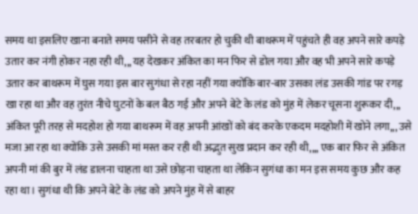समय था इसलिए खाना बनाते समय पसीने से वह तरबतर हो चुकी थी बाथरूम में पहुंचते ही वह अपने सारे कपड़े उतार कर नंगी होकर नहा रही थी,,, यह देखकर अंकित का मन फिर से डोल गया और वह भी अपने सारे कपड़े उतार कर बाथरूम में घुस गया इस बार सुगंधा से रहा नहीं गया क्योंकि बार-बार उसका लंड उसकी गांड पर रगड़ खा रहा था और वह तुरंत नीचे घुटनों के बल बैठ गई और अपने बेटे के लंड को मुंह में लेकर चूसना शुरूकर दी,,, अंकित पूरी तरह से मदहोश हो गया बाथरूम में वह अपनी आंखों को बंद करके एकदम मदहोशी में खोने लगा,,, उसे मजा आ रहा था क्योंकि उसे उसकी मां मस्त कर रही थी अद्भुत सुख प्रदान कर रही थी,,,, एक बार फिर से अंकित अपनी मां की बुर में लंड डालना चाहता था उसे छोड़ना चाहता था लेकिन सुगंधा का मन इस समय कुछ और कह रहा था। सुगंधा थी कि अपने बेटे के लंड को अपने मुंह में से बाहर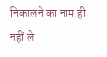निकालने का नाम ही नहीं ले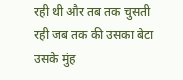रही थी और तब तक चुसती रही जब तक की उसका बेटा उसके मुंह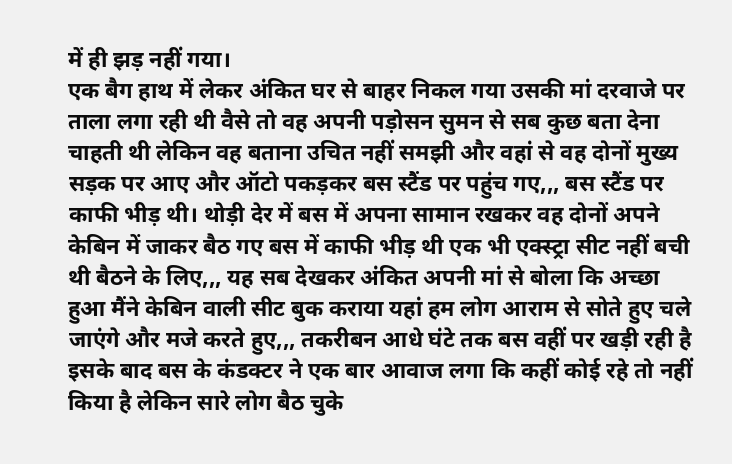में ही झड़ नहीं गया।
एक बैग हाथ में लेकर अंकित घर से बाहर निकल गया उसकी मां दरवाजे पर ताला लगा रही थी वैसे तो वह अपनी पड़ोसन सुमन से सब कुछ बता देना चाहती थी लेकिन वह बताना उचित नहीं समझी और वहां से वह दोनों मुख्य सड़क पर आए और ऑटो पकड़कर बस स्टैंड पर पहुंच गए,,, बस स्टैंड पर काफी भीड़ थी। थोड़ी देर में बस में अपना सामान रखकर वह दोनों अपने केबिन में जाकर बैठ गए बस में काफी भीड़ थी एक भी एक्स्ट्रा सीट नहीं बची थी बैठने के लिए,,, यह सब देखकर अंकित अपनी मां से बोला कि अच्छा हुआ मैंने केबिन वाली सीट बुक कराया यहां हम लोग आराम से सोते हुए चले जाएंगे और मजे करते हुए,,, तकरीबन आधे घंटे तक बस वहीं पर खड़ी रही है इसके बाद बस के कंडक्टर ने एक बार आवाज लगा कि कहीं कोई रहे तो नहीं किया है लेकिन सारे लोग बैठ चुके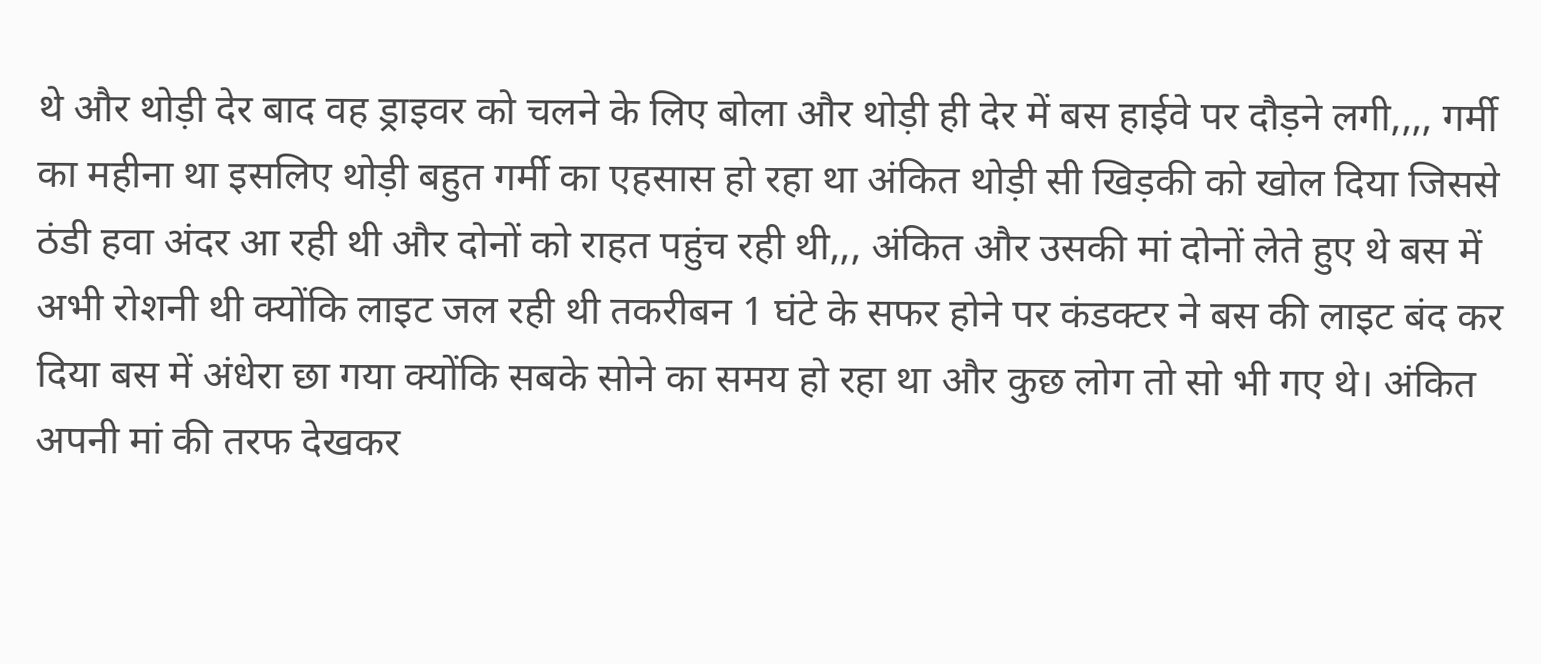थे और थोड़ी देर बाद वह ड्राइवर को चलने के लिए बोला और थोड़ी ही देर में बस हाईवे पर दौड़ने लगी,,,, गर्मी का महीना था इसलिए थोड़ी बहुत गर्मी का एहसास हो रहा था अंकित थोड़ी सी खिड़की को खोल दिया जिससे ठंडी हवा अंदर आ रही थी और दोनों को राहत पहुंच रही थी,,, अंकित और उसकी मां दोनों लेते हुए थे बस में अभी रोशनी थी क्योंकि लाइट जल रही थी तकरीबन 1 घंटे के सफर होने पर कंडक्टर ने बस की लाइट बंद कर दिया बस में अंधेरा छा गया क्योंकि सबके सोने का समय हो रहा था और कुछ लोग तो सो भी गए थे। अंकित अपनी मां की तरफ देखकर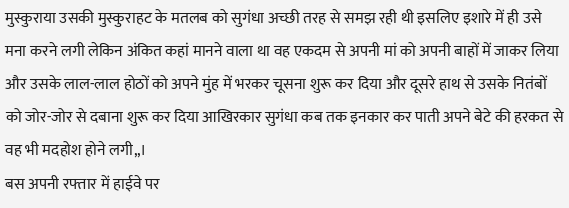मुस्कुराया उसकी मुस्कुराहट के मतलब को सुगंधा अच्छी तरह से समझ रही थी इसलिए इशारे में ही उसे मना करने लगी लेकिन अंकित कहां मानने वाला था वह एकदम से अपनी मां को अपनी बाहों में जाकर लिया और उसके लाल-लाल होठों को अपने मुंह में भरकर चूसना शुरू कर दिया और दूसरे हाथ से उसके नितंबों को जोर-जोर से दबाना शुरू कर दिया आखिरकार सुगंधा कब तक इनकार कर पाती अपने बेटे की हरकत से वह भी मदहोश होने लगी,,।
बस अपनी रफ्तार में हाईवे पर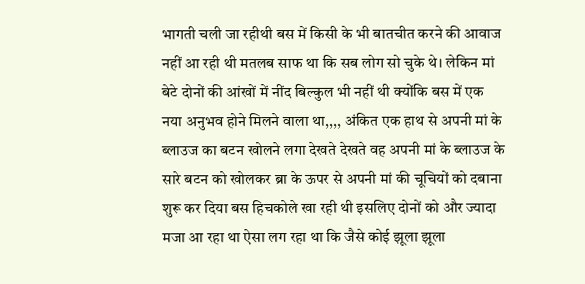भागती चली जा रहीथी बस में किसी के भी बातचीत करने की आवाज नहीं आ रही थी मतलब साफ था कि सब लोग सो चुके थे। लेकिन मां बेटे दोनों की आंखों में नींद बिल्कुल भी नहीं थी क्योंकि बस में एक नया अनुभव होने मिलने वाला था,,,, अंकित एक हाथ से अपनी मां के ब्लाउज का बटन खोलने लगा देखते देखते वह अपनी मां के ब्लाउज के सारे बटन को खोलकर ब्रा के ऊपर से अपनी मां की चूचियों को दबाना शुरू कर दिया बस हिचकोले खा रही थी इसलिए दोनों को और ज्यादा मजा आ रहा था ऐसा लग रहा था कि जैसे कोई झूला झूला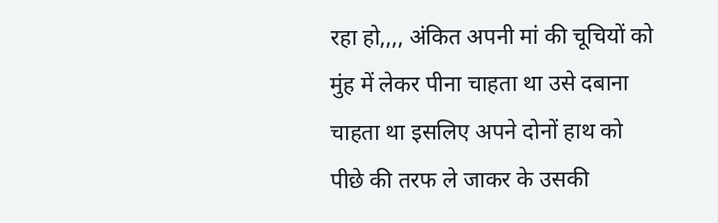रहा हो,,,, अंकित अपनी मां की चूचियों को मुंह में लेकर पीना चाहता था उसे दबाना चाहता था इसलिए अपने दोनों हाथ को पीछे की तरफ ले जाकर के उसकी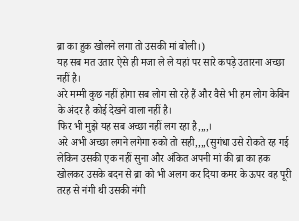ब्रा का हुक खोलने लगा तो उसकी मां बोली।)
यह सब मत उतार ऐसे ही मजा ले ले यहां पर सारे कपड़े उतारना अच्छा नहीं है।
अरे मम्मी कुछ नहीं होगा सब लोग सो रहे हैं और वैसे भी हम लोग केबिन के अंदर है कोई देखने वाला नहीं है।
फिर भी मुझे यह सब अच्छा नहीं लग रहा है,,,,।
अरे अभी अच्छा लगने लगेगा रुको तो सही,,,,(सुगंधा उसे रोकते रह गई लेकिन उसकी एक नहीं सुना और अंकित अपनी मां की ब्रा का हक खोलकर उसके बदन से ब्रा को भी अलग कर दिया कमर के ऊपर वह पूरी तरह से नंगी थी उसकी नंगी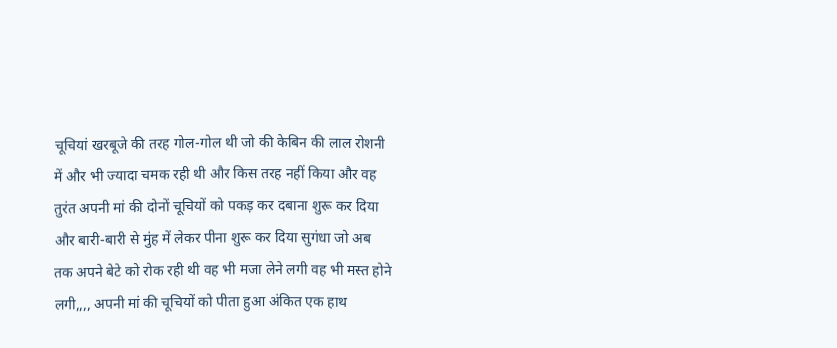चूचियां खरबूजे की तरह गोल-गोल थी जो की केबिन की लाल रोशनी में और भी ज्यादा चमक रही थी और किस तरह नहीं किया और वह तुरंत अपनी मां की दोनों चूचियों को पकड़ कर दबाना शुरू कर दिया और बारी-बारी से मुंह में लेकर पीना शुरू कर दिया सुगंधा जो अब तक अपने बेटे को रोक रही थी वह भी मजा लेने लगी वह भी मस्त होने लगी,,,, अपनी मां की चूचियों को पीता हुआ अंकित एक हाथ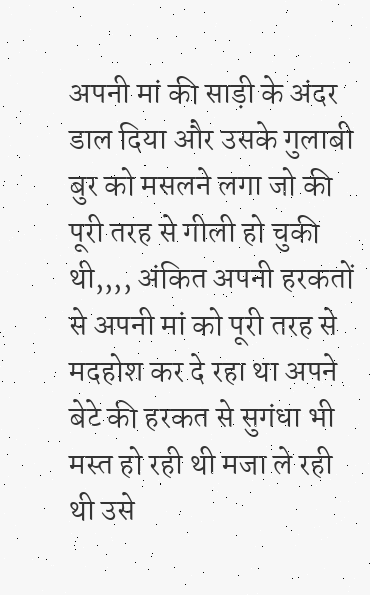अपनी मां की साड़ी के अंदर डाल दिया और उसके गुलाबी बुर को मसलने लगा जो की पूरी तरह से गीली हो चुकी थी,,,, अंकित अपनी हरकतों से अपनी मां को पूरी तरह से मदहोश कर दे रहा था अपने बेटे की हरकत से सुगंधा भी मस्त हो रही थी मजा ले रही थी उसे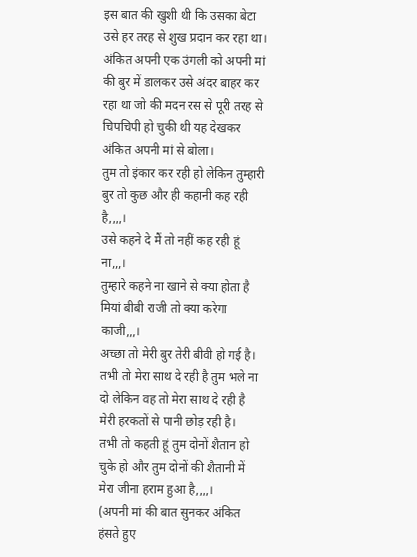इस बात की खुशी थी कि उसका बेटा उसे हर तरह से शुख प्रदान कर रहा था। अंकित अपनी एक उंगली को अपनी मां की बुर में डालकर उसे अंदर बाहर कर रहा था जो की मदन रस से पूरी तरह से चिपचिपी हो चुकी थी यह देखकर अंकित अपनी मां से बोला।
तुम तो इंकार कर रही हो लेकिन तुम्हारी बुर तो कुछ और ही कहानी कह रही है,,,,।
उसे कहने दे मैं तो नहीं कह रही हूं ना,,,।
तुम्हारे कहने ना खाने से क्या होता है मियां बीबी राजी तो क्या करेगा काजी,,,।
अच्छा तो मेरी बुर तेरी बीवी हो गई है।
तभी तो मेरा साथ दे रही है तुम भले ना दो लेकिन वह तो मेरा साथ दे रही है मेरी हरकतों से पानी छोड़ रही है।
तभी तो कहती हूं तुम दोनों शैतान हो चुके हो और तुम दोनों की शैतानी में मेरा जीना हराम हुआ है,,,,।
(अपनी मां की बात सुनकर अंकित हंसते हुए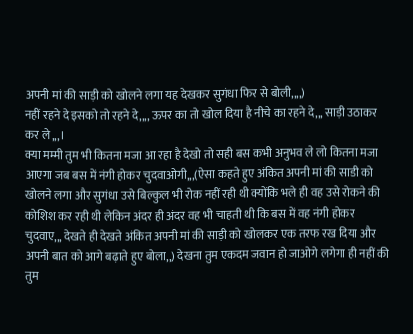अपनी मां की साड़ी को खोलने लगा यह देखकर सुगंधा फिर से बोली,,,,)
नहीं रहने दे इसको तो रहने दे,,,, ऊपर का तो खोल दिया है नीचे का रहने दे,,, साड़ी उठाकर कर ले,,,।
क्या मम्मी तुम भी कितना मजा आ रहा है देखो तो सही बस कभी अनुभव ले लो कितना मजा आएगा जब बस में नंगी होकर चुदवाओगी,,,(ऐसा कहते हुए अंकित अपनी मां की साडी को खोलने लगा और सुगंधा उसे बिल्कुल भी रोक नहीं रही थी क्योंकि भले ही वह उसे रोकने की कोशिश कर रही थी लेकिन अंदर ही अंदर वह भी चाहती थी कि बस में वह नंगी होकर चुदवाए,,, देखते ही देखते अंकित अपनी मां की साड़ी को खोलकर एक तरफ रख दिया और अपनी बात को आगे बढ़ाते हुए बोला,,) देखना तुम एकदम जवान हो जाओगे लगेगा ही नहीं की तुम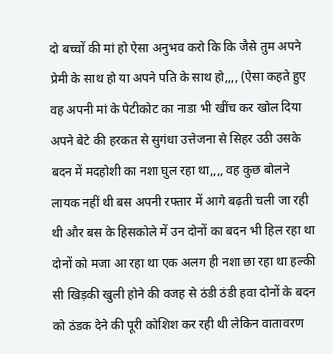दो बच्चों की मां हो ऐसा अनुभव करो कि कि जैसे तुम अपने प्रेमी के साथ हो या अपने पति के साथ हो,,,, (ऐसा कहते हुए वह अपनी मां के पेटीकोट का नाडा भी खींच कर खोल दिया अपने बेटे की हरकत से सुगंधा उत्तेजना से सिहर उठी उसके बदन में मदहोशी का नशा घुल रहा था,,,, वह कुछ बोलने लायक नहीं थी बस अपनी रफ्तार में आगे बढ़ती चली जा रही थी और बस के हिसकोले में उन दोनों का बदन भी हिल रहा था दोनों को मजा आ रहा था एक अलग ही नशा छा रहा था हल्की सी खिड़की खुली होने की वजह से ठंडी ठंडी हवा दोनों के बदन को ठंडक देने की पूरी कोशिश कर रही थी लेकिन वातावरण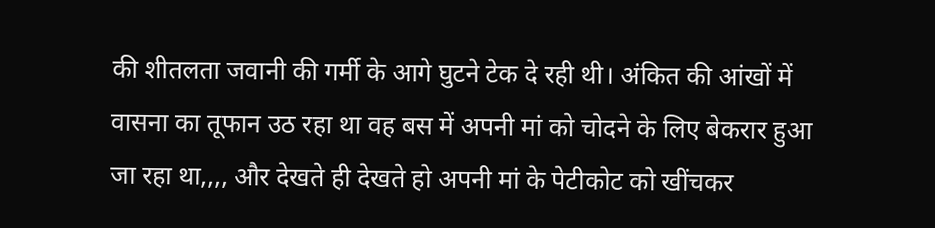की शीतलता जवानी की गर्मी के आगे घुटने टेक दे रही थी। अंकित की आंखों में वासना का तूफान उठ रहा था वह बस में अपनी मां को चोदने के लिए बेकरार हुआ जा रहा था,,,, और देखते ही देखते हो अपनी मां के पेटीकोट को खींचकर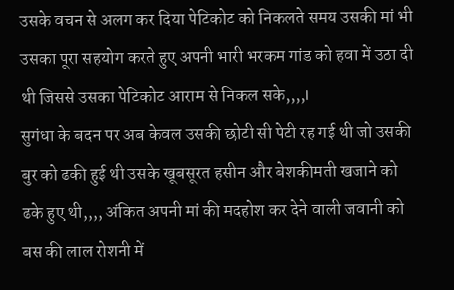उसके वचन से अलग कर दिया पेटिकोट को निकलते समय उसकी मां भी उसका पूरा सहयोग करते हुए अपनी भारी भरकम गांड को हवा में उठा दी थी जिससे उसका पेटिकोट आराम से निकल सके,,,,।
सुगंधा के बदन पर अब केवल उसकी छोटी सी पेटी रह गई थी जो उसकी बुर को ढकी हुई थी उसके खूबसूरत हसीन और बेशकीमती खजाने को ढके हुए थी,,,, अंकित अपनी मां की मदहोश कर देने वाली जवानी को बस की लाल रोशनी में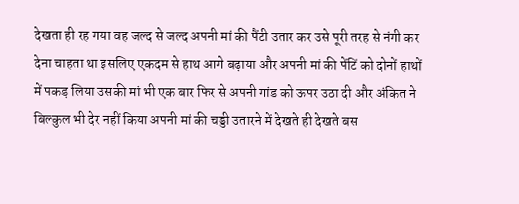देखता ही रह गया वह जल्द से जल्द अपनी मां की पैंटी उतार कर उसे पूरी तरह से नंगी कर देना चाहता था इसलिए एकदम से हाथ आगे बढ़ाया और अपनी मां की पेंटिं को दोनों हाथों में पकड़ लिया उसकी मां भी एक बार फिर से अपनी गांड को ऊपर उठा दी और अंकित ने बिल्कुल भी देर नहीं किया अपनी मां की चड्डी उतारने में देखते ही देखते बस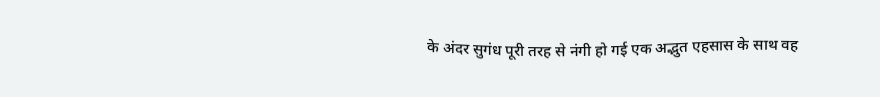के अंदर सुगंध पूरी तरह से नंगी हो गई एक अद्भुत एहसास के साथ वह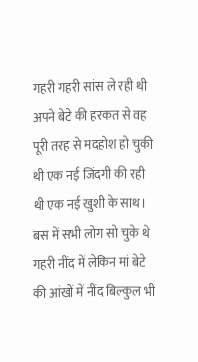गहरी गहरी सांस ले रही थी अपने बेटे की हरकत से वह पूरी तरह से मदहोश हो चुकी थी एक नई जिंदगी की रही थी एक नई खुशी के साथ। बस में सभी लोग सो चुके थे गहरी नींद में लेकिन मां बेटे की आंखों में नींद बिल्कुल भी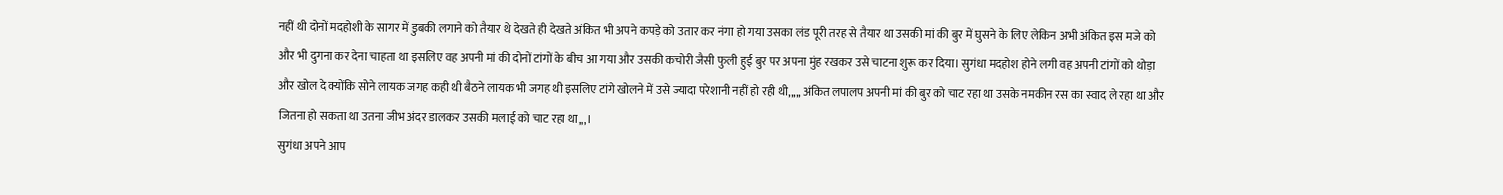नहीं थी दोनों मदहोशी के सागर में डुबकी लगाने को तैयार थे देखते ही देखते अंकित भी अपने कपड़े को उतार कर नंगा हो गया उसका लंड पूरी तरह से तैयार था उसकी मां की बुर में घुसने के लिए लेकिन अभी अंकित इस मजे को और भी दुगना कर देना चाहता था इसलिए वह अपनी मां की दोनों टांगों के बीच आ गया और उसकी कचोरी जैसी फुली हुई बुर पर अपना मुंह रखकर उसे चाटना शुरू कर दिया। सुगंधा मदहोश होने लगी वह अपनी टांगों को थोड़ा और खोल दे क्योंकि सोने लायक जगह कही थी बैठने लायक भी जगह थी इसलिए टांगे खोलने में उसे ज्यादा परेशानी नहीं हो रही थी,,,,, अंकित लपालप अपनी मां की बुर को चाट रहा था उसके नमकीन रस का स्वाद ले रहा था और जितना हो सकता था उतना जीभ अंदर डालकर उसकी मलाई को चाट रहा था,,,।
सुगंधा अपने आप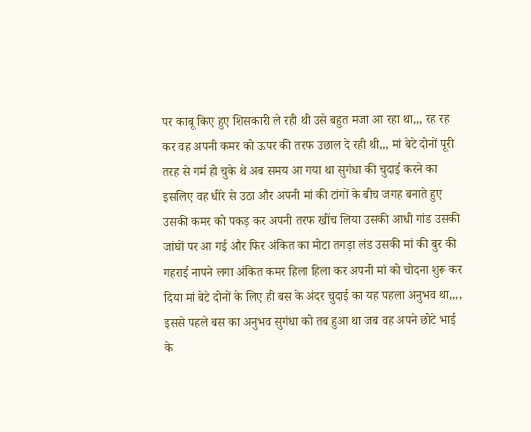पर काबू किए हुए शिसकारी ले रही थी उसे बहुत मजा आ रहा था,,, रह रह कर वह अपनी कमर को ऊपर की तरफ उछाल दे रही थी,,, मां बेटे दोनों पूरी तरह से गर्म हो चुके थे अब समय आ गया था सुगंधा की चुदाई करने का इसलिए वह धीरे से उठा और अपनी मां की टांगों के बीच जगह बनाते हुए उसकी कमर को पकड़ कर अपनी तरफ खींच लिया उसकी आधी गांड उसकी जांघों पर आ गई और फिर अंकित का मोटा तगड़ा लंड उसकी मां की बुर की गहराई नापने लगा अंकित कमर हिला हिला कर अपनी मां को चोदना शुरू कर दिया मां बेटे दोनों के लिए ही बस के अंदर चुदाई का यह पहला अनुभव था,,,, इससे पहले बस का अनुभव सुगंधा को तब हुआ था जब वह अपने छोटे भाई के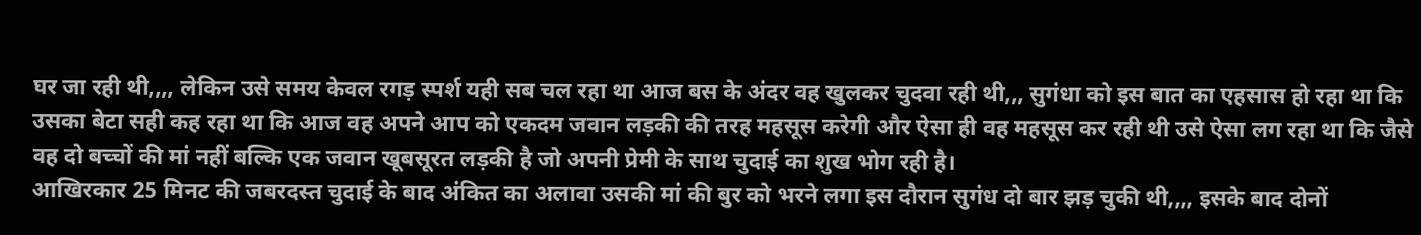घर जा रही थी,,,, लेकिन उसे समय केवल रगड़ स्पर्श यही सब चल रहा था आज बस के अंदर वह खुलकर चुदवा रही थी,,, सुगंधा को इस बात का एहसास हो रहा था कि उसका बेटा सही कह रहा था कि आज वह अपने आप को एकदम जवान लड़की की तरह महसूस करेगी और ऐसा ही वह महसूस कर रही थी उसे ऐसा लग रहा था कि जैसे वह दो बच्चों की मां नहीं बल्कि एक जवान खूबसूरत लड़की है जो अपनी प्रेमी के साथ चुदाई का शुख भोग रही है।
आखिरकार 25 मिनट की जबरदस्त चुदाई के बाद अंकित का अलावा उसकी मां की बुर को भरने लगा इस दौरान सुगंध दो बार झड़ चुकी थी,,,, इसके बाद दोनों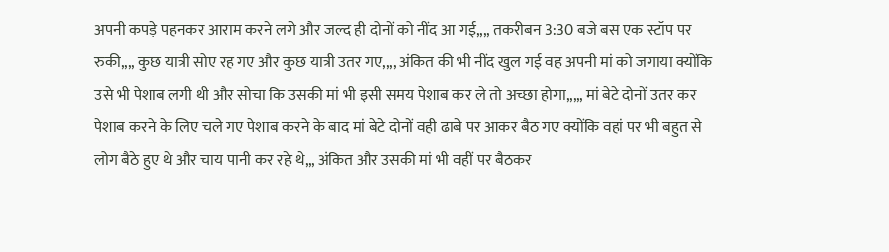अपनी कपड़े पहनकर आराम करने लगे और जल्द ही दोनों को नींद आ गई,,,, तकरीबन 3:30 बजे बस एक स्टॉप पर रुकी,,,, कुछ यात्री सोए रह गए और कुछ यात्री उतर गए,,,, अंकित की भी नींद खुल गई वह अपनी मां को जगाया क्योंकि उसे भी पेशाब लगी थी और सोचा कि उसकी मां भी इसी समय पेशाब कर ले तो अच्छा होगा,,,,, मां बेटे दोनों उतर कर पेशाब करने के लिए चले गए पेशाब करने के बाद मां बेटे दोनों वही ढाबे पर आकर बैठ गए क्योंकि वहां पर भी बहुत से लोग बैठे हुए थे और चाय पानी कर रहे थे,,, अंकित और उसकी मां भी वहीं पर बैठकर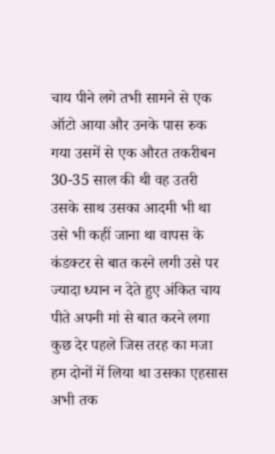चाय पीने लगे तभी सामने से एक ऑटो आया और उनके पास रुक गया उसमें से एक औरत तकरीबन 30-35 साल की थी वह उतरी उसके साथ उसका आदमी भी था उसे भी कहीं जाना था वापस के कंडक्टर से बात करने लगी उसे पर ज्यादा ध्यान न देते हुए अंकित चाय पीते अपनी मां से बात करने लगा कुछ देर पहले जिस तरह का मजा हम दोनों में लिया था उसका एहसास अभी तक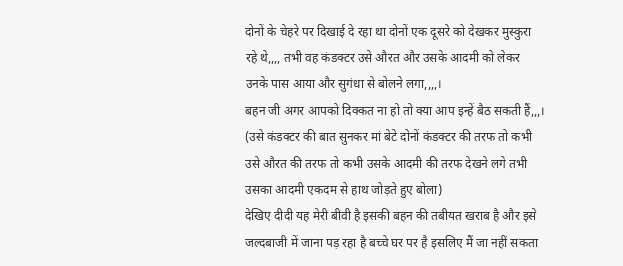दोनों के चेहरे पर दिखाई दे रहा था दोनों एक दूसरे को देखकर मुस्कुरा रहे थे,,,, तभी वह कंडक्टर उसे औरत और उसके आदमी को लेकर उनके पास आया और सुगंधा से बोलने लगा,,,,।
बहन जी अगर आपको दिक्कत ना हो तो क्या आप इन्हें बैठ सकती हैं,,,।
(उसे कंडक्टर की बात सुनकर मां बेटे दोनों कंडक्टर की तरफ तो कभी उसे औरत की तरफ तो कभी उसके आदमी की तरफ देखने लगे तभी उसका आदमी एकदम से हाथ जोड़ते हुए बोला)
देखिए दीदी यह मेरी बीवी है इसकी बहन की तबीयत खराब है और इसे जल्दबाजी में जाना पड़ रहा है बच्चे घर पर है इसलिए मैं जा नहीं सकता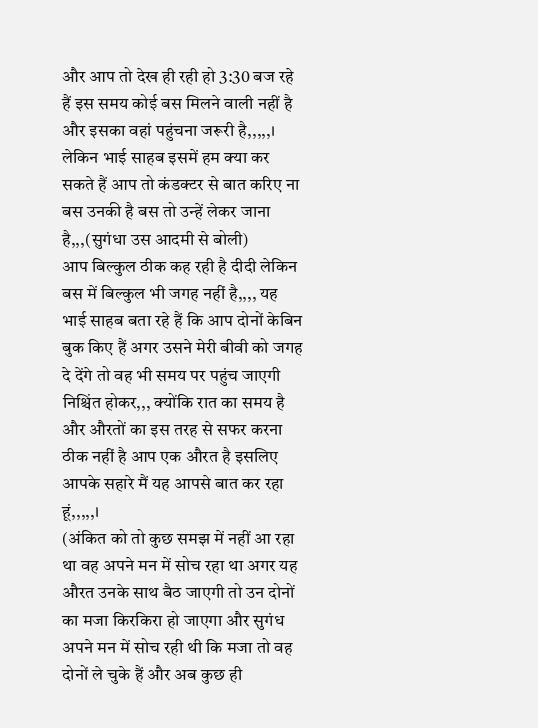और आप तो देख ही रही हो 3:30 बज रहे हैं इस समय कोई बस मिलने वाली नहीं है और इसका वहां पहुंचना जरूरी है,,,,,।
लेकिन भाई साहब इसमें हम क्या कर सकते हैं आप तो कंडक्टर से बात करिए ना बस उनकी है बस तो उन्हें लेकर जाना है,,,(सुगंधा उस आदमी से बोली)
आप बिल्कुल ठीक कह रही है दीदी लेकिन बस में बिल्कुल भी जगह नहीं है,,,, यह भाई साहब बता रहे हैं कि आप दोनों केबिन बुक किए हैं अगर उसने मेरी बीवी को जगह दे देंगे तो वह भी समय पर पहुंच जाएगी निश्चिंत होकर,,, क्योंकि रात का समय है और औरतों का इस तरह से सफर करना ठीक नहीं है आप एक औरत है इसलिए आपके सहारे मैं यह आपसे बात कर रहा हूं,,,,,।
(अंकित को तो कुछ समझ में नहीं आ रहा था वह अपने मन में सोच रहा था अगर यह औरत उनके साथ बैठ जाएगी तो उन दोनों का मजा किरकिरा हो जाएगा और सुगंध अपने मन में सोच रही थी कि मजा तो वह दोनों ले चुके हैं और अब कुछ ही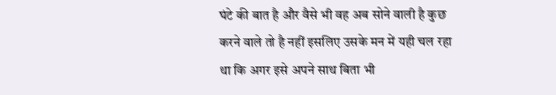घंटे की बात है और वैसे भी वह अब सोने वाली है कुछ करने वाले तो है नहीं इसलिए उसके मन में यही चल रहा था कि अगर इसे अपने साथ बिता भी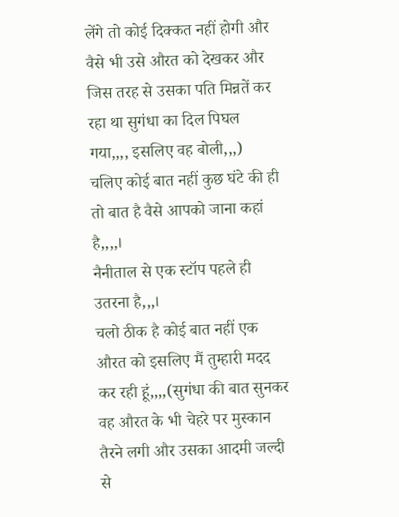लेंगे तो कोई दिक्कत नहीं होगी और वैसे भी उसे औरत को देखकर और जिस तरह से उसका पति मिन्नतें कर रहा था सुगंधा का दिल पिघल गया,,,, इसलिए वह बोली,,,)
चलिए कोई बात नहीं कुछ घंटे की ही तो बात है वैसे आपको जाना कहां है,,,,।
नैनीताल से एक स्टॉप पहले ही उतरना है,,,।
चलो ठीक है कोई बात नहीं एक औरत को इसलिए मैं तुम्हारी मदद कर रही हूं,,,,(सुगंधा की बात सुनकर वह औरत के भी चेहरे पर मुस्कान तैरने लगी और उसका आदमी जल्दी से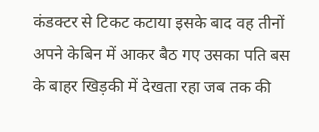कंडक्टर से टिकट कटाया इसके बाद वह तीनों अपने केबिन में आकर बैठ गए उसका पति बस के बाहर खिड़की में देखता रहा जब तक की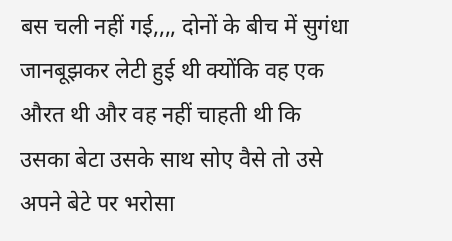बस चली नहीं गई,,,, दोनों के बीच में सुगंधा जानबूझकर लेटी हुई थी क्योंकि वह एक औरत थी और वह नहीं चाहती थी कि उसका बेटा उसके साथ सोए वैसे तो उसे अपने बेटे पर भरोसा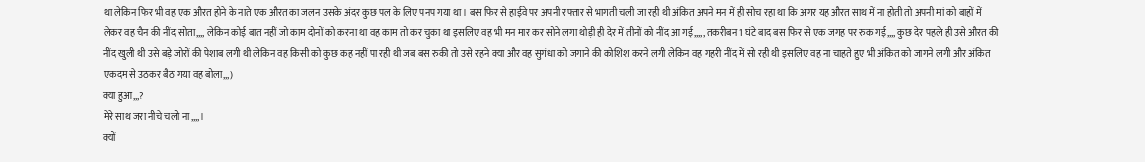था लेकिन फिर भी वह एक औरत होने के नाते एक औरत का जलन उसके अंदर कुछ पल के लिए पनप गया था। बस फिर से हाईवे पर अपनी रफ्तार से भागती चली जा रही थी अंकित अपने मन में ही सोच रहा था कि अगर यह औरत साथ में ना होती तो अपनी मां को बाहों में लेकर वह चैन की नींद सोता,,,, लेकिन कोई बात नहीं जो काम दोनों को करना था वह काम तो कर चुका था इसलिए वह भी मन मार कर सोने लगा थोड़ी ही देर में तीनों को नींद आ गई,,,,, तकरीबन 1 घंटे बाद बस फिर से एक जगह पर रुक गई,,,, कुछ देर पहले ही उसे औरत की नींद खुली थी उसे बड़े जोरों की पेशाब लगी थी लेकिन वह किसी को कुछ कह नहीं पा रही थी जब बस रुकी तो उसे रहने क्या और वह सुगंधा को जगाने की कोशिश करने लगी लेकिन वह गहरी नींद में सो रही थी इसलिए वह ना चाहते हुए भी अंकित को जागने लगी और अंकित एकदम से उठकर बैठ गया वह बोला,,,)
क्या हुआ,,,?
मेरे साथ जरा नीचे चलो ना,,,,।
क्यों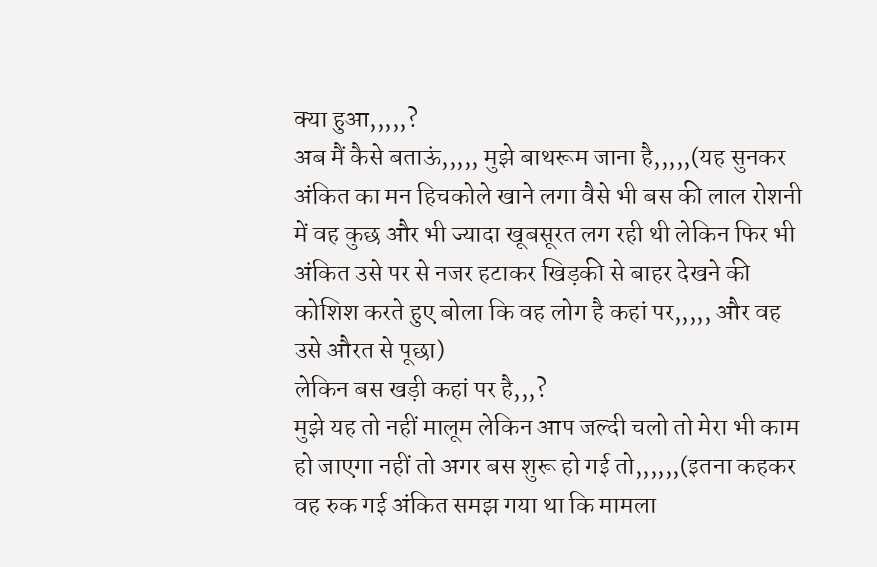क्या हुआ,,,,,?
अब मैं कैसे बताऊं,,,,, मुझे बाथरूम जाना है,,,,,(यह सुनकर अंकित का मन हिचकोले खाने लगा वैसे भी बस की लाल रोशनी में वह कुछ और भी ज्यादा खूबसूरत लग रही थी लेकिन फिर भी अंकित उसे पर से नजर हटाकर खिड़की से बाहर देखने की कोशिश करते हुए बोला कि वह लोग है कहां पर,,,,, और वह उसे औरत से पूछा)
लेकिन बस खड़ी कहां पर है,,,?
मुझे यह तो नहीं मालूम लेकिन आप जल्दी चलो तो मेरा भी काम हो जाएगा नहीं तो अगर बस शुरू हो गई तो,,,,,,(इतना कहकर वह रुक गई अंकित समझ गया था कि मामला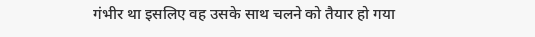गंभीर था इसलिए वह उसके साथ चलने को तैयार हो गया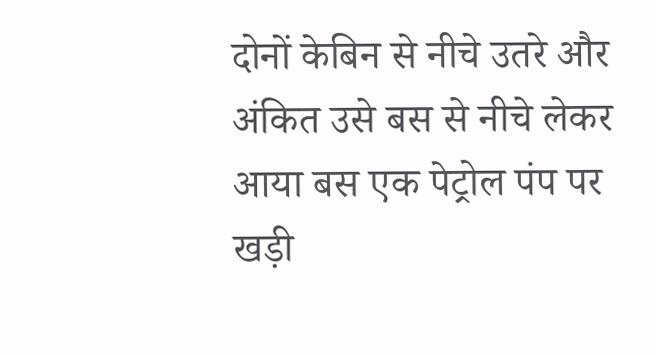दोनों केबिन से नीचे उतरे और अंकित उसे बस से नीचे लेकर आया बस एक पेट्रोल पंप पर खड़ी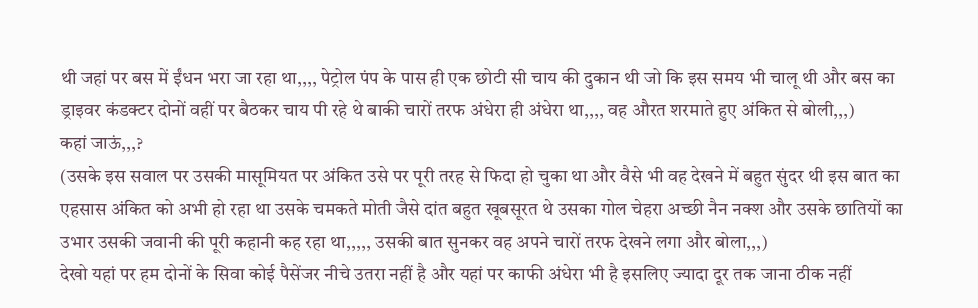थी जहां पर बस में ईंधन भरा जा रहा था,,,, पेट्रोल पंप के पास ही एक छोटी सी चाय की दुकान थी जो कि इस समय भी चालू थी और बस का ड्राइवर कंडक्टर दोनों वहीं पर बैठकर चाय पी रहे थे बाकी चारों तरफ अंधेरा ही अंधेरा था,,,, वह औरत शरमाते हुए अंकित से बोली,,,)
कहां जाऊं,,,?
(उसके इस सवाल पर उसकी मासूमियत पर अंकित उसे पर पूरी तरह से फिदा हो चुका था और वैसे भी वह देखने में बहुत सुंदर थी इस बात का एहसास अंकित को अभी हो रहा था उसके चमकते मोती जैसे दांत बहुत खूबसूरत थे उसका गोल चेहरा अच्छी नैन नक्श और उसके छातियों का उभार उसकी जवानी की पूरी कहानी कह रहा था,,,,, उसकी बात सुनकर वह अपने चारों तरफ देखने लगा और बोला,,,)
देखो यहां पर हम दोनों के सिवा कोई पैसेंजर नीचे उतरा नहीं है और यहां पर काफी अंधेरा भी है इसलिए ज्यादा दूर तक जाना ठीक नहीं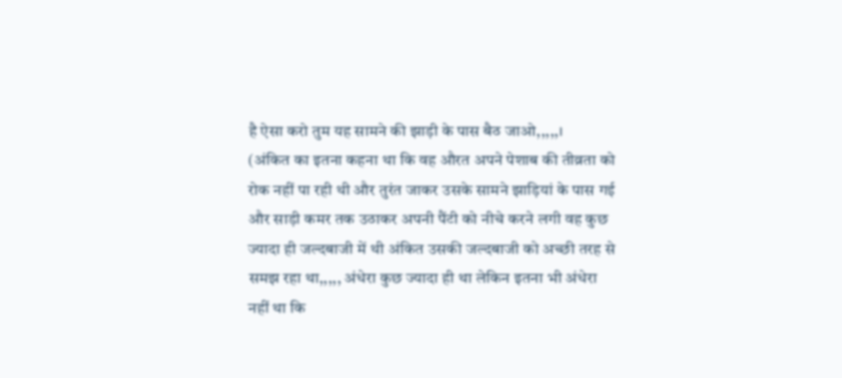है ऐसा करो तुम यह सामने की झाड़ी के पास बैठ जाओ,,,,,।
(अंकित का इतना कहना था कि वह औरत अपने पेशाब की तीव्रता को रोक नहीं पा रही थी और तुरंत जाकर उसके सामने झाड़ियां के पास गई और साड़ी कमर तक उठाकर अपनी पैंटी को नीचे करने लगी वह कुछ ज्यादा ही जल्दबाजी में थी अंकित उसकी जल्दबाजी को अच्छी तरह से समझ रहा था,,,,, अंधेरा कुछ ज्यादा ही था लेकिन इतना भी अंधेरा नहीं था कि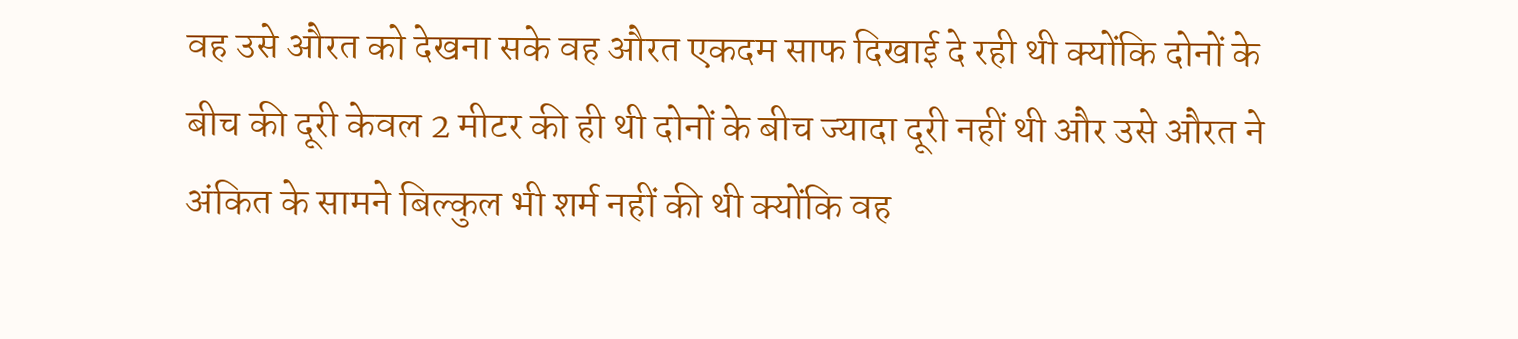वह उसे औरत को देखना सके वह औरत एकदम साफ दिखाई दे रही थी क्योंकि दोनों के बीच की दूरी केवल 2 मीटर की ही थी दोनों के बीच ज्यादा दूरी नहीं थी और उसे औरत ने अंकित के सामने बिल्कुल भी शर्म नहीं की थी क्योंकि वह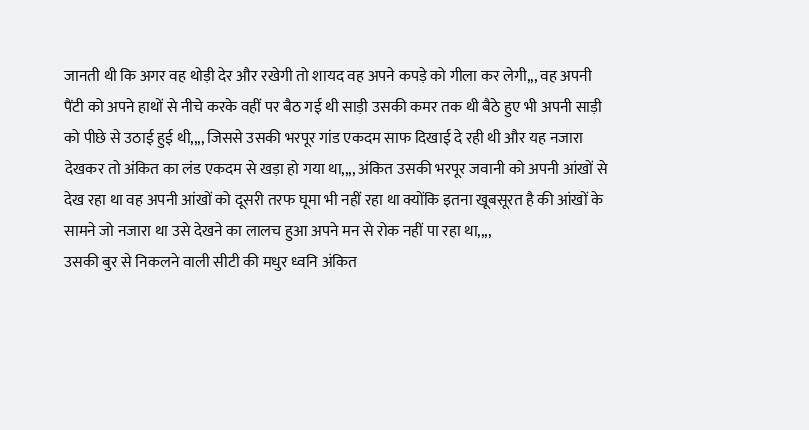जानती थी कि अगर वह थोड़ी देर और रखेगी तो शायद वह अपने कपड़े को गीला कर लेगी,,, वह अपनी पैंटी को अपने हाथों से नीचे करके वहीं पर बैठ गई थी साड़ी उसकी कमर तक थी बैठे हुए भी अपनी साड़ी को पीछे से उठाई हुई थी,,,, जिससे उसकी भरपूर गांड एकदम साफ दिखाई दे रही थी और यह नजारा देखकर तो अंकित का लंड एकदम से खड़ा हो गया था,,,, अंकित उसकी भरपूर जवानी को अपनी आंखों से देख रहा था वह अपनी आंखों को दूसरी तरफ घूमा भी नहीं रहा था क्योंकि इतना खूबसूरत है की आंखों के सामने जो नजारा था उसे देखने का लालच हुआ अपने मन से रोक नहीं पा रहा था,,,,
उसकी बुर से निकलने वाली सीटी की मधुर ध्वनि अंकित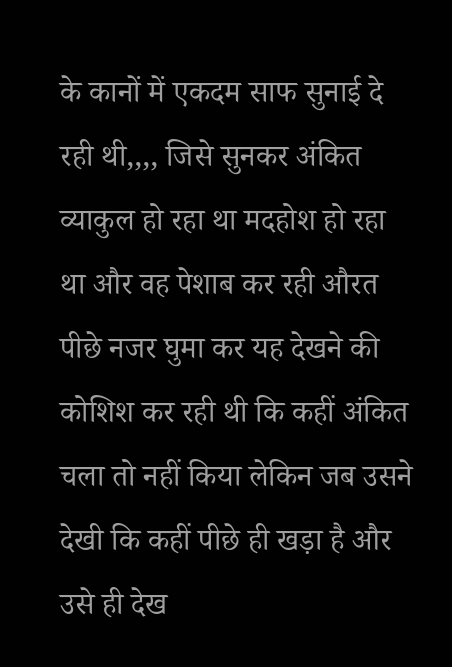के कानों में एकदम साफ सुनाई दे रही थी,,,, जिसे सुनकर अंकित व्याकुल हो रहा था मदहोश हो रहा था और वह पेशाब कर रही औरत पीछे नजर घुमा कर यह देखने की कोशिश कर रही थी कि कहीं अंकित चला तो नहीं किया लेकिन जब उसने देखी कि कहीं पीछे ही खड़ा है और उसे ही देख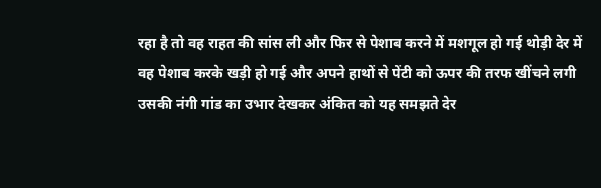रहा है तो वह राहत की सांस ली और फिर से पेशाब करने में मशगूल हो गई थोड़ी देर में वह पेशाब करके खड़ी हो गई और अपने हाथों से पेंटी को ऊपर की तरफ खींचने लगी उसकी नंगी गांड का उभार देखकर अंकित को यह समझते देर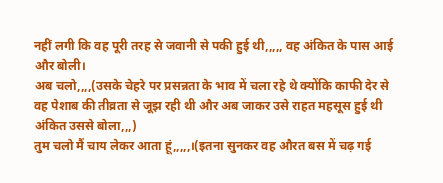नहीं लगी कि वह पूरी तरह से जवानी से पकी हुई थी,,,,, वह अंकित के पास आई और बोली।
अब चलो,,,,(उसके चेहरे पर प्रसन्नता के भाव में चला रहे थे क्योंकि काफी देर से वह पेशाब की तीव्रता से जूझ रही थी और अब जाकर उसे राहत महसूस हुई थी अंकित उससे बोला,,,)
तुम चलो मैं चाय लेकर आता हूं,,,,,।(इतना सुनकर वह औरत बस में चढ़ गई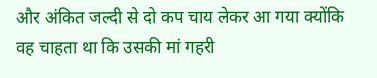और अंकित जल्दी से दो कप चाय लेकर आ गया क्योंकि वह चाहता था कि उसकी मां गहरी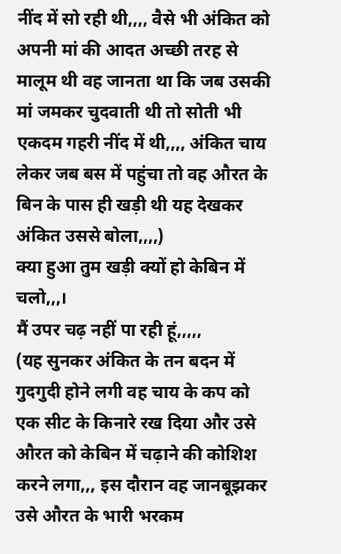नींद में सो रही थी,,,, वैसे भी अंकित को अपनी मां की आदत अच्छी तरह से मालूम थी वह जानता था कि जब उसकी मां जमकर चुदवाती थी तो सोती भी एकदम गहरी नींद में थी,,,, अंकित चाय लेकर जब बस में पहुंचा तो वह औरत के बिन के पास ही खड़ी थी यह देखकर अंकित उससे बोला,,,,)
क्या हुआ तुम खड़ी क्यों हो केबिन में चलो,,,।
मैं उपर चढ़ नहीं पा रही हूं,,,,,
(यह सुनकर अंकित के तन बदन में गुदगुदी होने लगी वह चाय के कप को एक सीट के किनारे रख दिया और उसे औरत को केबिन में चढ़ाने की कोशिश करने लगा,,, इस दौरान वह जानबूझकर उसे औरत के भारी भरकम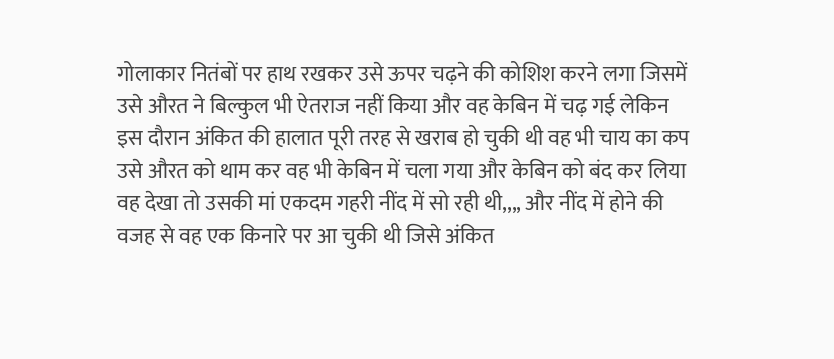गोलाकार नितंबों पर हाथ रखकर उसे ऊपर चढ़ने की कोशिश करने लगा जिसमें उसे औरत ने बिल्कुल भी ऐतराज नहीं किया और वह केबिन में चढ़ गई लेकिन इस दौरान अंकित की हालात पूरी तरह से खराब हो चुकी थी वह भी चाय का कप उसे औरत को थाम कर वह भी केबिन में चला गया और केबिन को बंद कर लिया वह देखा तो उसकी मां एकदम गहरी नींद में सो रही थी,,,, और नींद में होने की वजह से वह एक किनारे पर आ चुकी थी जिसे अंकित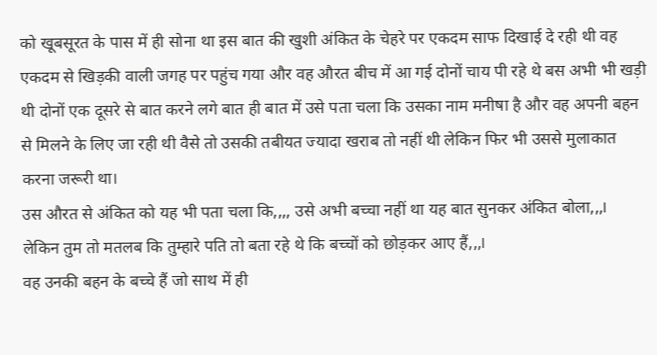को खूबसूरत के पास में ही सोना था इस बात की खुशी अंकित के चेहरे पर एकदम साफ दिखाई दे रही थी वह एकदम से खिड़की वाली जगह पर पहुंच गया और वह औरत बीच में आ गई दोनों चाय पी रहे थे बस अभी भी खड़ी थी दोनों एक दूसरे से बात करने लगे बात ही बात में उसे पता चला कि उसका नाम मनीषा है और वह अपनी बहन से मिलने के लिए जा रही थी वैसे तो उसकी तबीयत ज्यादा खराब तो नहीं थी लेकिन फिर भी उससे मुलाकात करना जरूरी था।
उस औरत से अंकित को यह भी पता चला कि,,,, उसे अभी बच्चा नहीं था यह बात सुनकर अंकित बोला,,,।
लेकिन तुम तो मतलब कि तुम्हारे पति तो बता रहे थे कि बच्चों को छोड़कर आए हैं,,,।
वह उनकी बहन के बच्चे हैं जो साथ में ही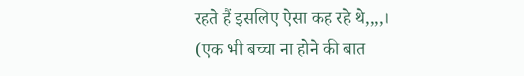रहते हैं इसलिए ऐसा कह रहे थे,,,,।
(एक भी बच्चा ना होने की बात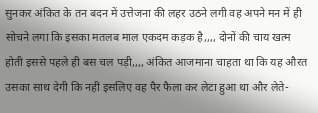सुनकर अंकित के तन बदन में उत्तेजना की लहर उठने लगी वह अपने मन में ही सोचने लगा कि इसका मतलब माल एकदम कड़क है,,,, दोनों की चाय खत्म होती इससे पहले ही बस चल पड़ी,,,, अंकित आजमाना चाहता था कि यह औरत उसका साथ देगी कि नहीं इसलिए वह पैर फैला कर लेटा हुआ था और लेते-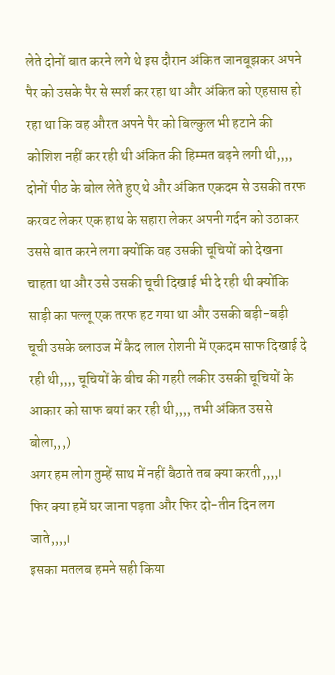लेते दोनों बात करने लगे थे इस दौरान अंकित जानबूझकर अपने पैर को उसके पैर से स्पर्श कर रहा था और अंकित को एहसास हो रहा था कि वह औरत अपने पैर को बिल्कुल भी हटाने की कोशिश नहीं कर रही थी अंकित की हिम्मत बढ़ने लगी थी,,,, दोनों पीठ के बोल लेते हुए थे और अंकित एकदम से उसकी तरफ करवट लेकर एक हाथ के सहारा लेकर अपनी गर्दन को उठाकर उससे बात करने लगा क्योंकि वह उसकी चूचियों को देखना चाहता था और उसे उसकी चूची दिखाई भी दे रही थी क्योंकि साड़ी का पल्लू एक तरफ हट गया था और उसकी बड़ी-बड़ी चूची उसके ब्लाउज में कैद लाल रोशनी में एकदम साफ दिखाई दे रही थी,,,, चूचियों के बीच की गहरी लकीर उसकी चूचियों के आकार को साफ बयां कर रही थी,,,, तभी अंकित उससे बोला,,,)
अगर हम लोग तुम्हें साथ में नहीं बैठाते तब क्या करती,,,,।
फिर क्या हमें घर जाना पड़ता और फिर दो-तीन दिन लग जाते,,,,।
इसका मतलब हमने सही किया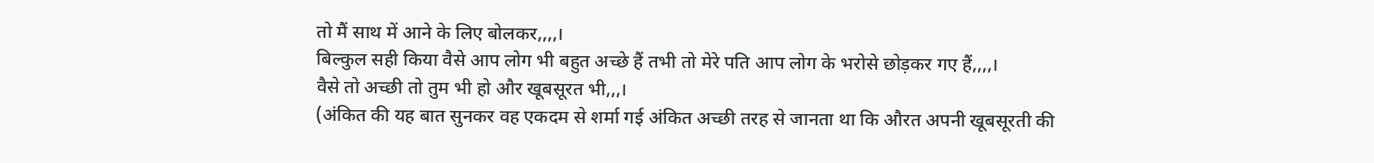तो मैं साथ में आने के लिए बोलकर,,,,।
बिल्कुल सही किया वैसे आप लोग भी बहुत अच्छे हैं तभी तो मेरे पति आप लोग के भरोसे छोड़कर गए हैं,,,,।
वैसे तो अच्छी तो तुम भी हो और खूबसूरत भी,,,।
(अंकित की यह बात सुनकर वह एकदम से शर्मा गई अंकित अच्छी तरह से जानता था कि औरत अपनी खूबसूरती की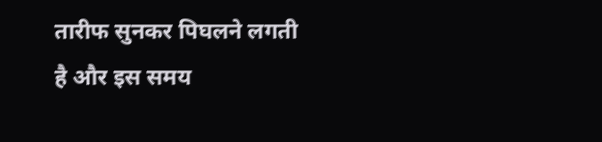तारीफ सुनकर पिघलने लगती है और इस समय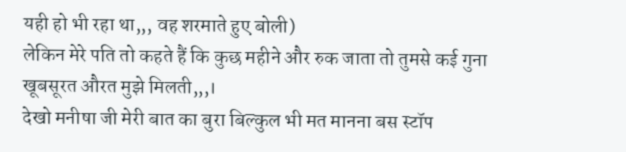यही हो भी रहा था,,, वह शरमाते हुए बोली)
लेकिन मेरे पति तो कहते हैं कि कुछ महीने और रुक जाता तो तुमसे कई गुना खूबसूरत औरत मुझे मिलती,,,।
देखो मनीषा जी मेरी बात का बुरा बिल्कुल भी मत मानना बस स्टॉप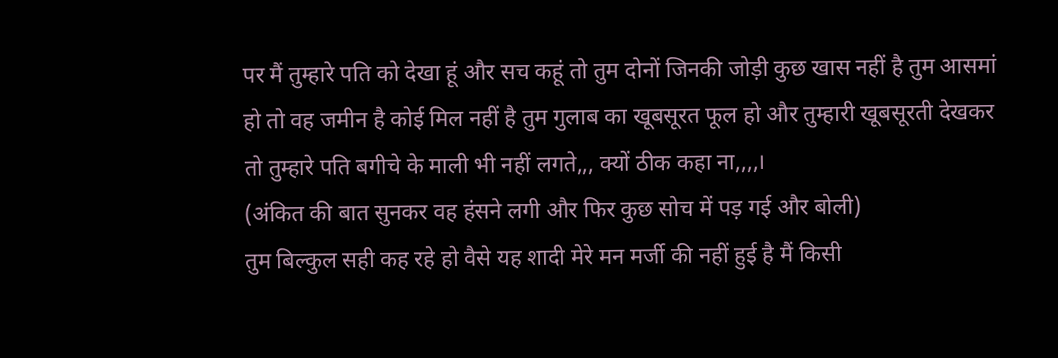पर मैं तुम्हारे पति को देखा हूं और सच कहूं तो तुम दोनों जिनकी जोड़ी कुछ खास नहीं है तुम आसमां हो तो वह जमीन है कोई मिल नहीं है तुम गुलाब का खूबसूरत फूल हो और तुम्हारी खूबसूरती देखकर तो तुम्हारे पति बगीचे के माली भी नहीं लगते,,, क्यों ठीक कहा ना,,,,।
(अंकित की बात सुनकर वह हंसने लगी और फिर कुछ सोच में पड़ गई और बोली)
तुम बिल्कुल सही कह रहे हो वैसे यह शादी मेरे मन मर्जी की नहीं हुई है मैं किसी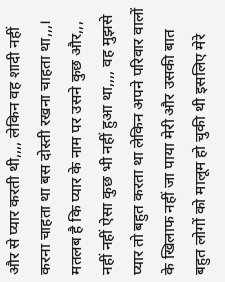और से प्यार करती थी,,,, लेकिन वह शादी नहीं करना चाहता था बस दोस्ती रखना चाहता था,,,।
मतलब है कि प्यार के नाम पर उसने कुछ और,,,
नहीं नहीं ऐसा कुछ भी नहीं हुआ था,,,, वह मुझसे प्यार तो बहुत करता था लेकिन अपने परिवार वालों के खिलाफ नहीं जा पाया मेरी और उसकी बात बहुत लोगों को मालूम हो चुकी थी इसलिए मेरे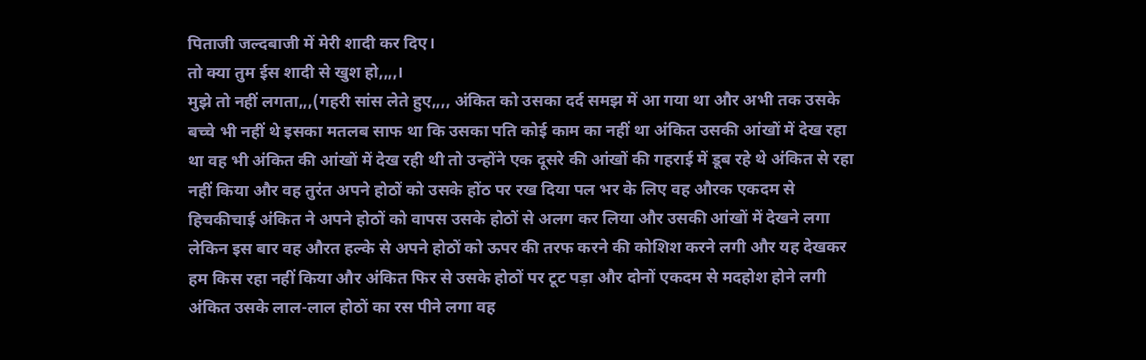पिताजी जल्दबाजी में मेरी शादी कर दिए।
तो क्या तुम ईस शादी से खुश हो,,,,।
मुझे तो नहीं लगता,,,(गहरी सांस लेते हुए,,,, अंकित को उसका दर्द समझ में आ गया था और अभी तक उसके बच्चे भी नहीं थे इसका मतलब साफ था कि उसका पति कोई काम का नहीं था अंकित उसकी आंखों में देख रहा था वह भी अंकित की आंखों में देख रही थी तो उन्होंने एक दूसरे की आंखों की गहराई में डूब रहे थे अंकित से रहा नहीं किया और वह तुरंत अपने होठों को उसके होंठ पर रख दिया पल भर के लिए वह औरक एकदम से हिचकीचाई अंकित ने अपने होठों को वापस उसके होठों से अलग कर लिया और उसकी आंखों में देखने लगा लेकिन इस बार वह औरत हल्के से अपने होठों को ऊपर की तरफ करने की कोशिश करने लगी और यह देखकर हम किस रहा नहीं किया और अंकित फिर से उसके होठों पर टूट पड़ा और दोनों एकदम से मदहोश होने लगी अंकित उसके लाल-लाल होठों का रस पीने लगा वह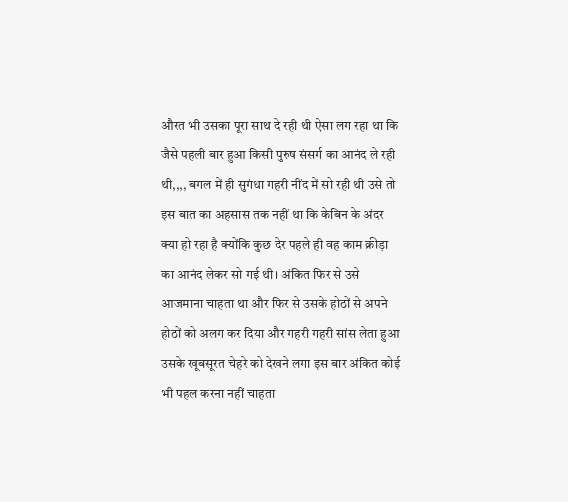औरत भी उसका पूरा साथ दे रही थी ऐसा लग रहा था कि जैसे पहली बार हुआ किसी पुरुष संसर्ग का आनंद ले रही थी,,,, बगल में ही सुगंधा गहरी नींद में सो रही थी उसे तो इस बात का अहसास तक नहीं था कि केबिन के अंदर क्या हो रहा है क्योंकि कुछ देर पहले ही वह काम क्रीड़ा का आनंद लेकर सो गई थी। अंकित फिर से उसे आजमाना चाहता था और फिर से उसके होठों से अपने होठों को अलग कर दिया और गहरी गहरी सांस लेता हुआ उसके खूबसूरत चेहरे को देखने लगा इस बार अंकित कोई भी पहल करना नहीं चाहता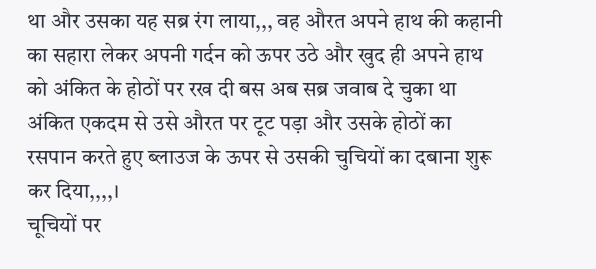था और उसका यह सब्र रंग लाया,,, वह औरत अपने हाथ की कहानी का सहारा लेकर अपनी गर्दन को ऊपर उठे और खुद ही अपने हाथ को अंकित के होठों पर रख दी बस अब सब्र जवाब दे चुका था अंकित एकदम से उसे औरत पर टूट पड़ा और उसके होठों का रसपान करते हुए ब्लाउज के ऊपर से उसकी चुचियों का दबाना शुरू कर दिया,,,,।
चूचियों पर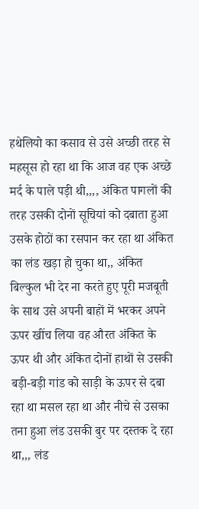हथेलियो का कसाव से उसे अच्छी तरह से महसूस हो रहा था कि आज वह एक अच्छे मर्द के पाले पड़ी थी,,,, अंकित पागलों की तरह उसकी दोनों सूचियां को दबाता हुआ उसके होठों का रसपान कर रहा था अंकित का लंड खड़ा हो चुका था,, अंकित बिल्कुल भी देर ना करते हुए पूरी मजबूती के साथ उसे अपनी बाहों में भरकर अपने ऊपर खींच लिया वह औरत अंकित के ऊपर थी और अंकित दोनों हाथों से उसकी बड़ी-बड़ी गांड को साड़ी के ऊपर से दबा रहा था मसल रहा था और नीचे से उसका तना हुआ लंड उसकी बुर पर दस्तक दे रहा था,,, लंड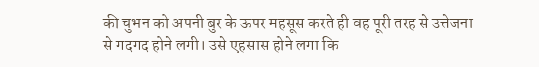की चुभन को अपनी बुर के ऊपर महसूस करते ही वह पूरी तरह से उत्तेजना से गदगद होने लगी। उसे एहसास होने लगा कि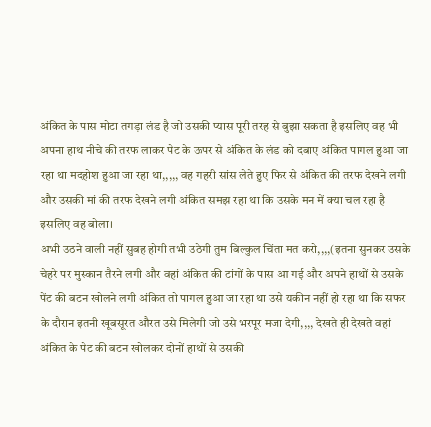अंकित के पास मोटा तगड़ा लंड है जो उसकी प्यास पूरी तरह से बुझा सकता है इसलिए वह भी अपना हाथ नीचे की तरफ लाकर पेट के ऊपर से अंकित के लंड को दबाए अंकित पागल हुआ जा रहा था मदहोश हुआ जा रहा था,,,,, वह गहरी सांस लेते हुए फिर से अंकित की तरफ देखने लगी और उसकी मां की तरफ देखने लगी अंकित समझ रहा था कि उसके मन में क्या चल रहा है इसलिए वह बोला।
अभी उठने वाली नहीं सुबह होगी तभी उठेगी तुम बिल्कुल चिंता मत करो,,,,(इतना सुनकर उसके चेहरे पर मुस्कान तैरने लगी और वहां अंकित की टांगों के पास आ गई और अपने हाथों से उसके पेंट की बटन खोलने लगी अंकित तो पागल हुआ जा रहा था उसे यकीन नहीं हो रहा था कि सफर के दौरान इतनी खूबसूरत औरत उसे मिलेगी जो उसे भरपूर मजा देगी,,,, देखते ही देखते वहां अंकित के पेट की बटन खोलकर दोनों हाथों से उसकी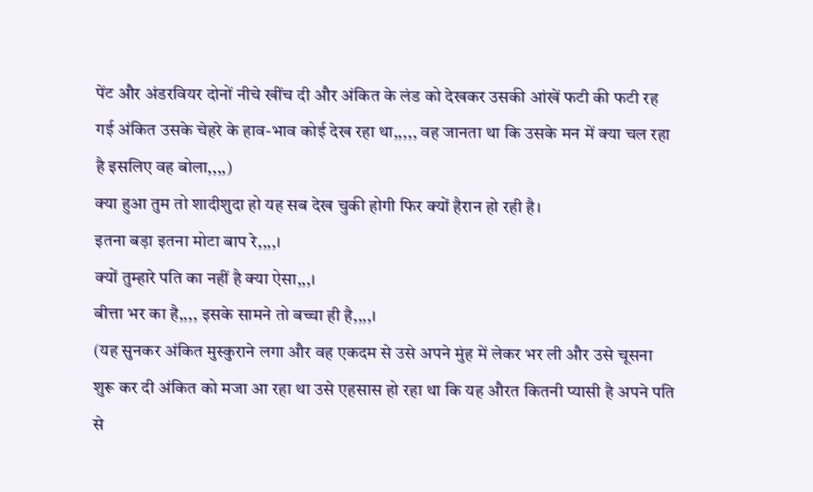पेंट और अंडरवियर दोनों नीचे खींच दी और अंकित के लंड को देखकर उसकी आंखें फटी की फटी रह गई अंकित उसके चेहरे के हाव-भाव कोई देख रहा था,,,,, वह जानता था कि उसके मन में क्या चल रहा है इसलिए वह बोला,,,,)
क्या हुआ तुम तो शादीशुदा हो यह सब देख चुकी होगी फिर क्यों हैरान हो रही है।
इतना बड़ा इतना मोटा बाप रे,,,,।
क्यों तुम्हारे पति का नहीं है क्या ऐसा,,,।
बीत्ता भर का है,,,, इसके सामने तो बच्चा ही है,,,,।
(यह सुनकर अंकित मुस्कुराने लगा और वह एकदम से उसे अपने मुंह में लेकर भर ली और उसे चूसना शुरू कर दी अंकित को मजा आ रहा था उसे एहसास हो रहा था कि यह औरत कितनी प्यासी है अपने पति से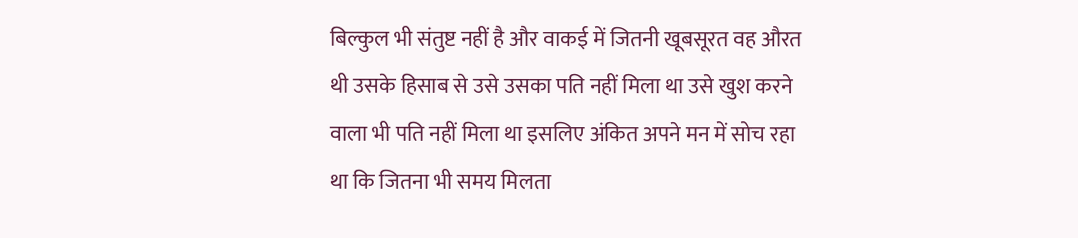बिल्कुल भी संतुष्ट नहीं है और वाकई में जितनी खूबसूरत वह औरत थी उसके हिसाब से उसे उसका पति नहीं मिला था उसे खुश करने वाला भी पति नहीं मिला था इसलिए अंकित अपने मन में सोच रहा था कि जितना भी समय मिलता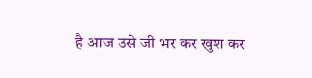है आज उसे जी भर कर खुश कर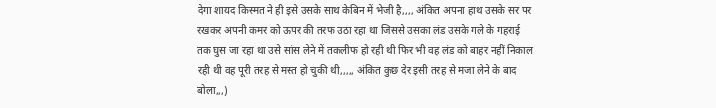देगा शायद किस्मत ने ही इसे उसके साथ केबिन में भेजी है,,,, अंकित अपना हाथ उसके सर पर रखकर अपनी कमर को ऊपर की तरफ उठा रहा था जिससे उसका लंड उसके गले के गहराई तक घुस जा रहा था उसे सांस लेने में तकलीफ हो रही थी फिर भी वह लंड को बाहर नहीं निकाल रही थी वह पूरी तरह से मस्त हो चुकी थी,,,,, अंकित कुछ देर इसी तरह से मजा लेने के बाद बोला,,,)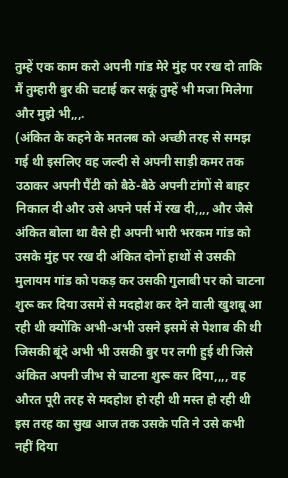तुम्हें एक काम करो अपनी गांड मेरे मुंह पर रख दो ताकि मैं तुम्हारी बुर की चटाई कर सकूं तुम्हें भी मजा मिलेगा और मुझे भी,,,.
(अंकित के कहने के मतलब को अच्छी तरह से समझ गई थी इसलिए वह जल्दी से अपनी साड़ी कमर तक उठाकर अपनी पैंटी को बैठे-बैठे अपनी टांगों से बाहर निकाल दी और उसे अपने पर्स में रख दी,,,, और जैसे अंकित बोला था वैसे ही अपनी भारी भरकम गांड को उसके मुंह पर रख दी अंकित दोनों हाथों से उसकी मुलायम गांड को पकड़ कर उसकी गुलाबी पर को चाटना शुरू कर दिया उसमें से मदहोश कर देने वाली खुशबू आ रही थी क्योंकि अभी-अभी उसने इसमें से पेशाब की थी जिसकी बूंदे अभी भी उसकी बुर पर लगी हुई थी जिसे अंकित अपनी जीभ से चाटना शुरू कर दिया,,,, वह औरत पूरी तरह से मदहोश हो रही थी मस्त हो रही थी इस तरह का सुख आज तक उसके पति ने उसे कभी नहीं दिया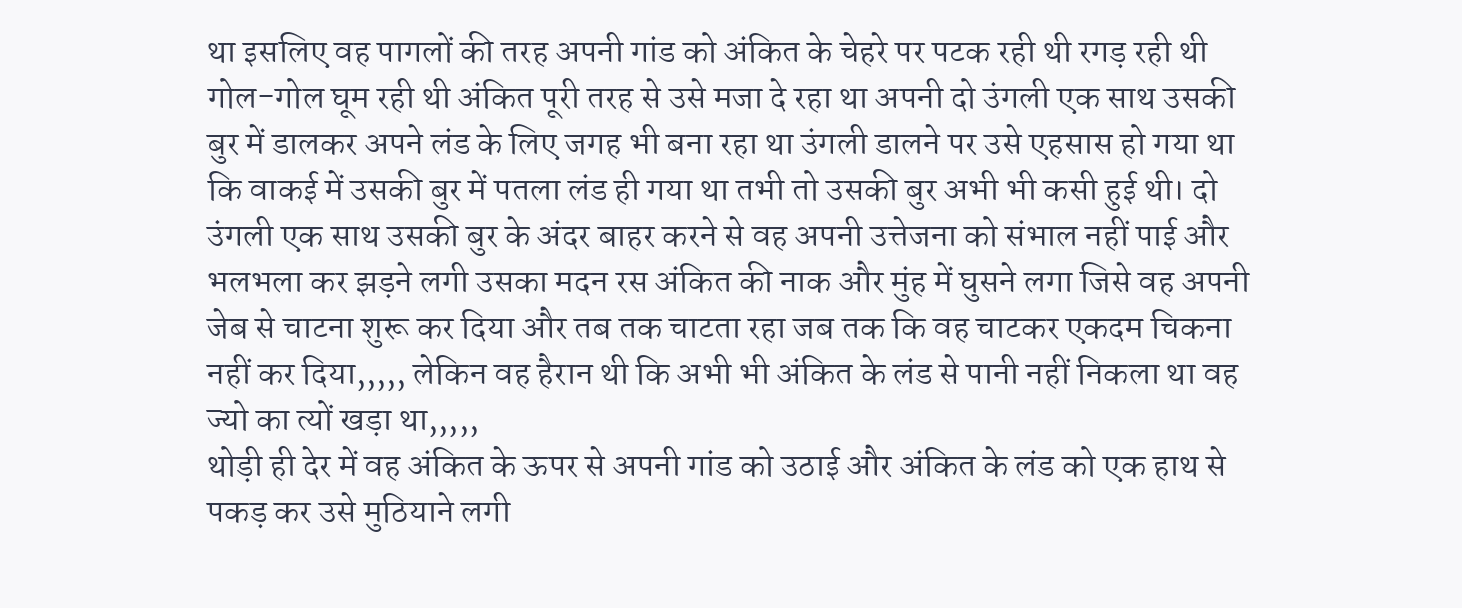था इसलिए वह पागलों की तरह अपनी गांड को अंकित के चेहरे पर पटक रही थी रगड़ रही थी गोल-गोल घूम रही थी अंकित पूरी तरह से उसे मजा दे रहा था अपनी दो उंगली एक साथ उसकी बुर में डालकर अपने लंड के लिए जगह भी बना रहा था उंगली डालने पर उसे एहसास हो गया था कि वाकई में उसकी बुर में पतला लंड ही गया था तभी तो उसकी बुर अभी भी कसी हुई थी। दो उंगली एक साथ उसकी बुर के अंदर बाहर करने से वह अपनी उत्तेजना को संभाल नहीं पाई और भलभला कर झड़ने लगी उसका मदन रस अंकित की नाक और मुंह में घुसने लगा जिसे वह अपनी जेब से चाटना शुरू कर दिया और तब तक चाटता रहा जब तक कि वह चाटकर एकदम चिकना नहीं कर दिया,,,,, लेकिन वह हैरान थी कि अभी भी अंकित के लंड से पानी नहीं निकला था वह ज्यो का त्यों खड़ा था,,,,,
थोड़ी ही देर में वह अंकित के ऊपर से अपनी गांड को उठाई और अंकित के लंड को एक हाथ से पकड़ कर उसे मुठियाने लगी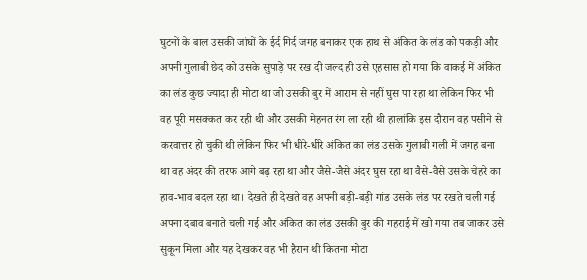घुटनों के बाल उसकी जांघों के ईर्द गिर्द जगह बनाकर एक हाथ से अंकित के लंड को पकड़ी और अपनी गुलाबी छेद को उसके सुपाड़े पर रख दी जल्द ही उसे एहसास हो गया कि वाकई में अंकित का लंड कुछ ज्यादा ही मोटा था जो उसकी बुर में आराम से नहीं घुस पा रहा था लेकिन फिर भी वह पूरी मसक्कत कर रही थी और उसकी मेहनत रंग ला रही थी हालांकि इस दौरान वह पसीने से करवात्तर हो चुकी थी लेकिन फिर भी धीरे-धीरे अंकित का लंड उसके गुलाबी गली में जगह बना था वह अंदर की तरफ आगे बढ़ रहा था और जैसे-जैसे अंदर घुस रहा था वैसे-वैसे उसके चेहरे का हाव-भाव बदल रहा था। देखते ही देखते वह अपनी बड़ी-बड़ी गांड उसके लंड पर रखते चली गई अपना दबाव बनाते चली गई और अंकित का लंड उसकी बुर की गहराई में खो गया तब जाकर उसे सुकून मिला और यह देखकर वह भी हैरान थी कितना मोटा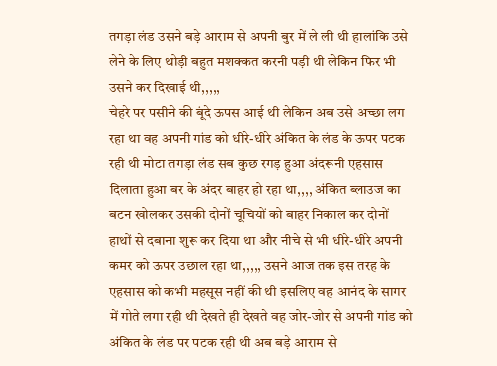तगड़ा लंड उसने बड़े आराम से अपनी बुर में ले ली थी हालांकि उसे लेने के लिए थोड़ी बहुत मशक्कत करनी पड़ी थी लेकिन फिर भी उसने कर दिखाई थी,,,,,
चेहरे पर पसीने की बूंदे ऊपस आई थी लेकिन अब उसे अच्छा लग रहा था वह अपनी गांड को धीरे-धीरे अंकित के लंड के ऊपर पटक रही थी मोटा तगड़ा लंड सब कुछ रगड़ हुआ अंदरूनी एहसास दिलाता हुआ बर के अंदर बाहर हो रहा था,,,, अंकित ब्लाउज का बटन खोलकर उसकी दोनों चूचियों को बाहर निकाल कर दोनों हाथों से दबाना शुरू कर दिया था और नीचे से भी धीरे-धीरे अपनी कमर को ऊपर उछाल रहा था,,,,, उसने आज तक इस तरह के एहसास को कभी महसूस नहीं की थी इसलिए वह आनंद के सागर में गोते लगा रही थी देखते ही देखते वह जोर-जोर से अपनी गांड को अंकित के लंड पर पटक रही थी अब बड़े आराम से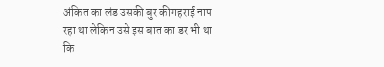अंकित का लंड उसकी बुर कीगहराई नाप रहा था लेकिन उसे इस बात का डर भी था कि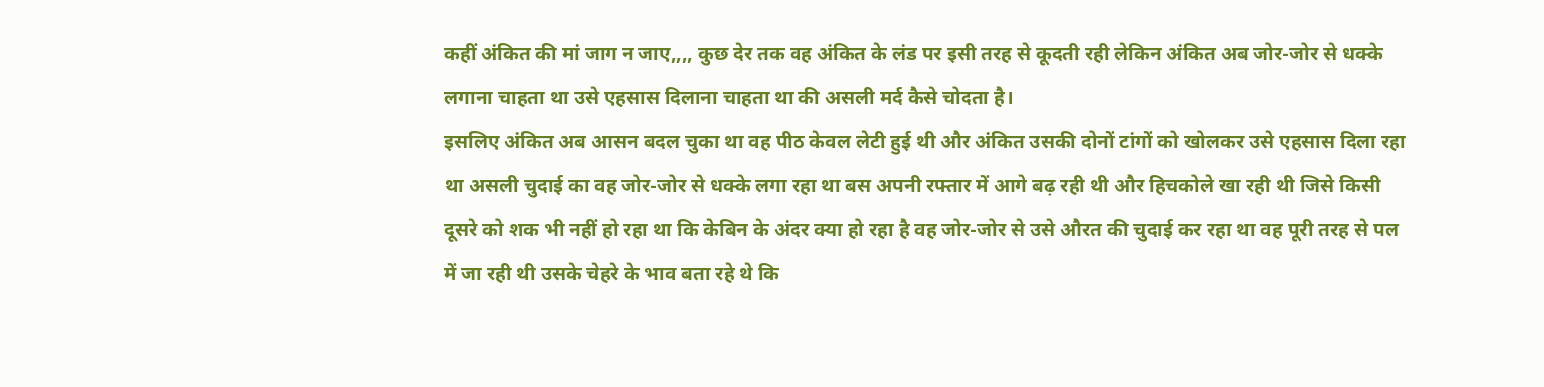कहीं अंकित की मां जाग न जाए,,,, कुछ देर तक वह अंकित के लंड पर इसी तरह से कूदती रही लेकिन अंकित अब जोर-जोर से धक्के लगाना चाहता था उसे एहसास दिलाना चाहता था की असली मर्द कैसे चोदता है।
इसलिए अंकित अब आसन बदल चुका था वह पीठ केवल लेटी हुई थी और अंकित उसकी दोनों टांगों को खोलकर उसे एहसास दिला रहा था असली चुदाई का वह जोर-जोर से धक्के लगा रहा था बस अपनी रफ्तार में आगे बढ़ रही थी और हिचकोले खा रही थी जिसे किसी दूसरे को शक भी नहीं हो रहा था कि केबिन के अंदर क्या हो रहा है वह जोर-जोर से उसे औरत की चुदाई कर रहा था वह पूरी तरह से पल में जा रही थी उसके चेहरे के भाव बता रहे थे कि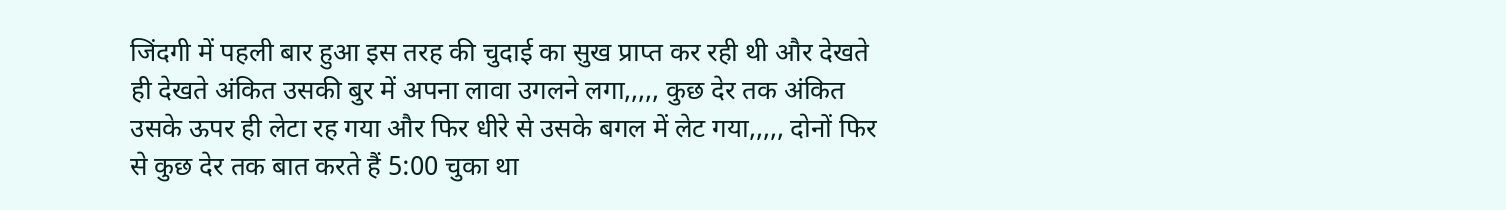जिंदगी में पहली बार हुआ इस तरह की चुदाई का सुख प्राप्त कर रही थी और देखते ही देखते अंकित उसकी बुर में अपना लावा उगलने लगा,,,,, कुछ देर तक अंकित उसके ऊपर ही लेटा रह गया और फिर धीरे से उसके बगल में लेट गया,,,,, दोनों फिर से कुछ देर तक बात करते हैं 5:00 चुका था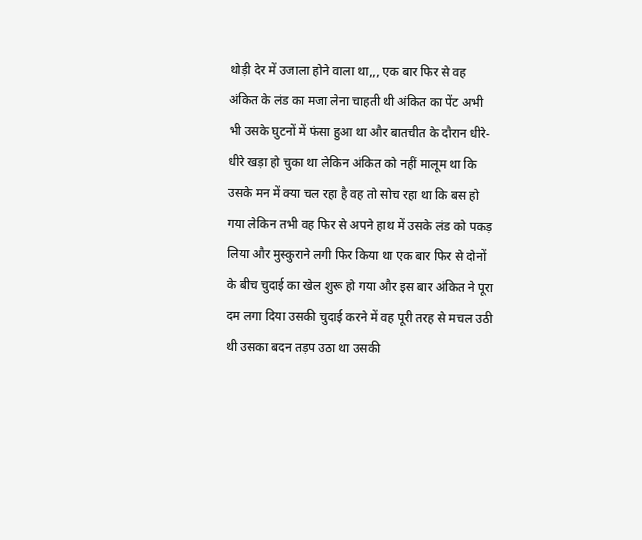थोड़ी देर में उजाला होने वाला था,,, एक बार फिर से वह अंकित के लंड का मजा लेना चाहती थी अंकित का पेंट अभी भी उसके घुटनों में फंसा हुआ था और बातचीत के दौरान धीरे-धीरे खड़ा हो चुका था लेकिन अंकित को नहीं मालूम था कि उसके मन में क्या चल रहा है वह तो सोच रहा था कि बस हो गया लेकिन तभी वह फिर से अपने हाथ में उसके लंड को पकड़ लिया और मुस्कुराने लगी फिर किया था एक बार फिर से दोनों के बीच चुदाई का खेल शुरू हो गया और इस बार अंकित ने पूरा दम लगा दिया उसकी चुदाई करने में वह पूरी तरह से मचल उठी थी उसका बदन तड़प उठा था उसकी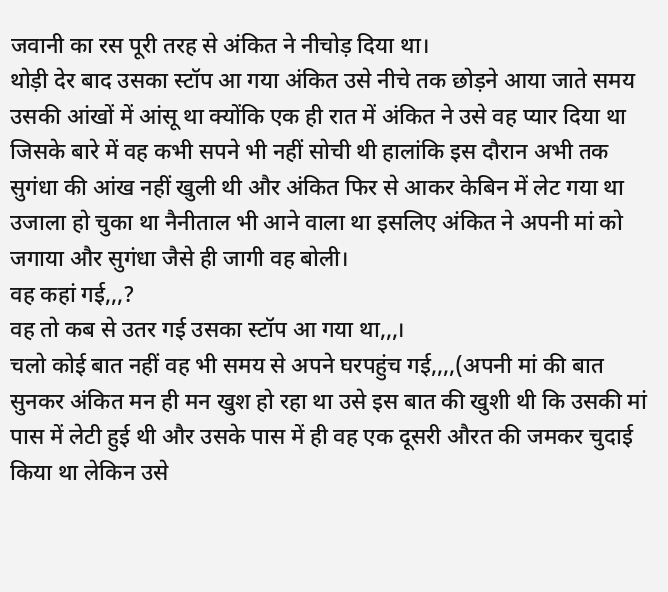जवानी का रस पूरी तरह से अंकित ने नीचोड़ दिया था।
थोड़ी देर बाद उसका स्टॉप आ गया अंकित उसे नीचे तक छोड़ने आया जाते समय उसकी आंखों में आंसू था क्योंकि एक ही रात में अंकित ने उसे वह प्यार दिया था जिसके बारे में वह कभी सपने भी नहीं सोची थी हालांकि इस दौरान अभी तक सुगंधा की आंख नहीं खुली थी और अंकित फिर से आकर केबिन में लेट गया था उजाला हो चुका था नैनीताल भी आने वाला था इसलिए अंकित ने अपनी मां को जगाया और सुगंधा जैसे ही जागी वह बोली।
वह कहां गई,,,?
वह तो कब से उतर गई उसका स्टॉप आ गया था,,,।
चलो कोई बात नहीं वह भी समय से अपने घरपहुंच गई,,,,(अपनी मां की बात सुनकर अंकित मन ही मन खुश हो रहा था उसे इस बात की खुशी थी कि उसकी मां पास में लेटी हुई थी और उसके पास में ही वह एक दूसरी औरत की जमकर चुदाई किया था लेकिन उसे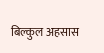बिल्कुल अहसास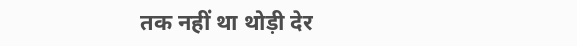तक नहीं था थोड़ी देर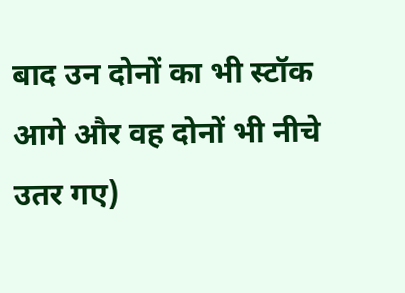बाद उन दोनों का भी स्टॉक आगे और वह दोनों भी नीचे उतर गए)